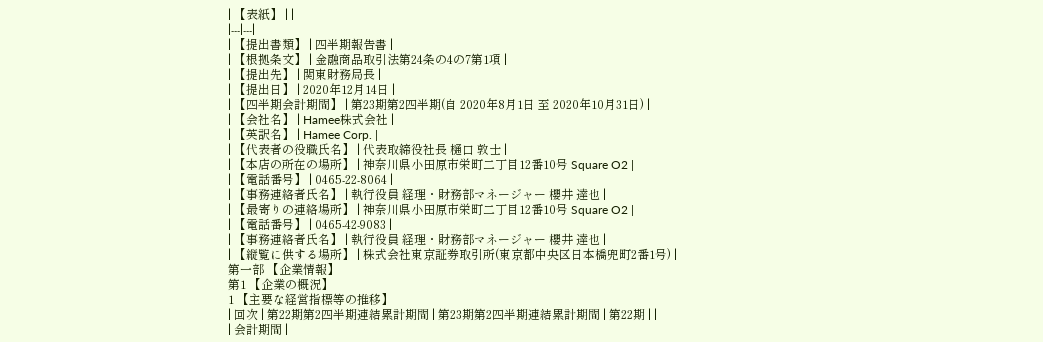| 【表紙】 | |
|---|---|
| 【提出書類】 | 四半期報告書 |
| 【根拠条文】 | 金融商品取引法第24条の4の7第1項 |
| 【提出先】 | 関東財務局長 |
| 【提出日】 | 2020年12月14日 |
| 【四半期会計期間】 | 第23期第2四半期(自 2020年8月1日 至 2020年10月31日) |
| 【会社名】 | Hamee株式会社 |
| 【英訳名】 | Hamee Corp. |
| 【代表者の役職氏名】 | 代表取締役社長 樋口 敦士 |
| 【本店の所在の場所】 | 神奈川県小田原市栄町二丁目12番10号 Square O2 |
| 【電話番号】 | 0465-22-8064 |
| 【事務連絡者氏名】 | 執行役員 経理・財務部マネージャー 櫻井 達也 |
| 【最寄りの連絡場所】 | 神奈川県小田原市栄町二丁目12番10号 Square O2 |
| 【電話番号】 | 0465-42-9083 |
| 【事務連絡者氏名】 | 執行役員 経理・財務部マネージャー 櫻井 達也 |
| 【縦覧に供する場所】 | 株式会社東京証券取引所(東京都中央区日本橋兜町2番1号) |
第一部 【企業情報】
第1 【企業の概況】
1 【主要な経営指標等の推移】
| 回次 | 第22期第2四半期連結累計期間 | 第23期第2四半期連結累計期間 | 第22期 | |
| 会計期間 |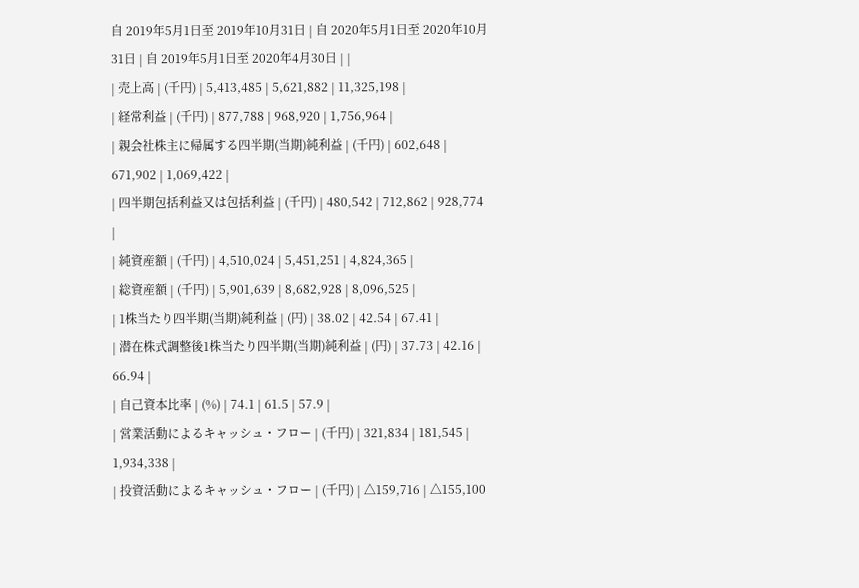自 2019年5月1日至 2019年10月31日 | 自 2020年5月1日至 2020年10月31日 | 自 2019年5月1日至 2020年4月30日 | |
| 売上高 | (千円) | 5,413,485 | 5,621,882 | 11,325,198 |
| 経常利益 | (千円) | 877,788 | 968,920 | 1,756,964 |
| 親会社株主に帰属する四半期(当期)純利益 | (千円) | 602,648 | 671,902 | 1,069,422 |
| 四半期包括利益又は包括利益 | (千円) | 480,542 | 712,862 | 928,774 |
| 純資産額 | (千円) | 4,510,024 | 5,451,251 | 4,824,365 |
| 総資産額 | (千円) | 5,901,639 | 8,682,928 | 8,096,525 |
| 1株当たり四半期(当期)純利益 | (円) | 38.02 | 42.54 | 67.41 |
| 潜在株式調整後1株当たり四半期(当期)純利益 | (円) | 37.73 | 42.16 | 66.94 |
| 自己資本比率 | (%) | 74.1 | 61.5 | 57.9 |
| 営業活動によるキャッシュ・フロー | (千円) | 321,834 | 181,545 | 1,934,338 |
| 投資活動によるキャッシュ・フロー | (千円) | △159,716 | △155,100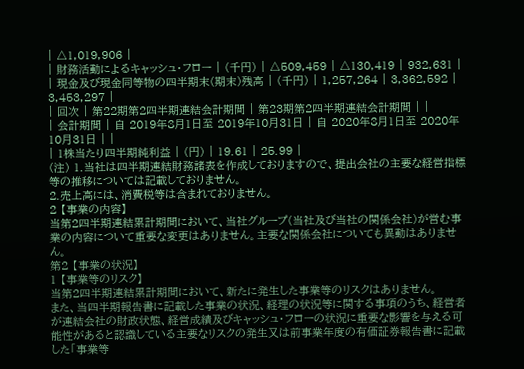| △1,019,906 |
| 財務活動によるキャッシュ・フロー | (千円) | △509,459 | △130,419 | 932,631 |
| 現金及び現金同等物の四半期末(期末)残高 | (千円) | 1,257,264 | 3,362,592 | 3,453,297 |
| 回次 | 第22期第2四半期連結会計期間 | 第23期第2四半期連結会計期間 | |
| 会計期間 | 自 2019年8月1日至 2019年10月31日 | 自 2020年8月1日至 2020年10月31日 | |
| 1株当たり四半期純利益 | (円) | 19.61 | 25.99 |
(注) 1.当社は四半期連結財務諸表を作成しておりますので、提出会社の主要な経営指標等の推移については記載しておりません。
2.売上高には、消費税等は含まれておりません。
2 【事業の内容】
当第2四半期連結累計期間において、当社グループ(当社及び当社の関係会社)が営む事業の内容について重要な変更はありません。主要な関係会社についても異動はありません。
第2 【事業の状況】
1 【事業等のリスク】
当第2四半期連結累計期間において、新たに発生した事業等のリスクはありません。
また、当四半期報告書に記載した事業の状況、経理の状況等に関する事項のうち、経営者が連結会社の財政状態、経営成績及びキャッシュ・フローの状況に重要な影響を与える可能性があると認識している主要なリスクの発生又は前事業年度の有価証券報告書に記載した「事業等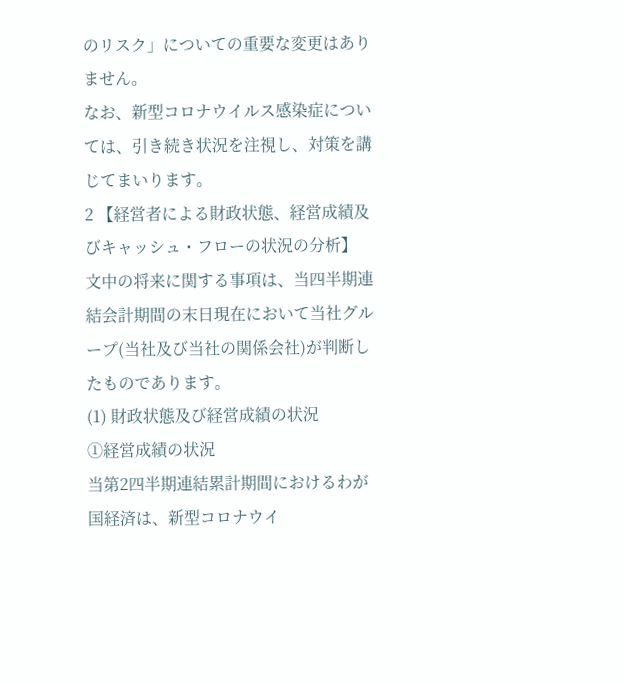のリスク」についての重要な変更はありません。
なお、新型コロナウイルス感染症については、引き続き状況を注視し、対策を講じてまいります。
2 【経営者による財政状態、経営成績及びキャッシュ・フローの状況の分析】
文中の将来に関する事項は、当四半期連結会計期間の末日現在において当社グループ(当社及び当社の関係会社)が判断したものであります。
(1) 財政状態及び経営成績の状況
①経営成績の状況
当第2四半期連結累計期間におけるわが国経済は、新型コロナウイ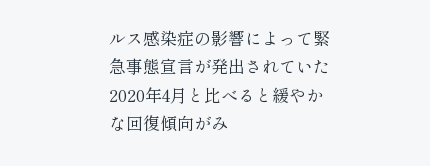ルス感染症の影響によって緊急事態宣言が発出されていた2020年4月と比べると緩やかな回復傾向がみ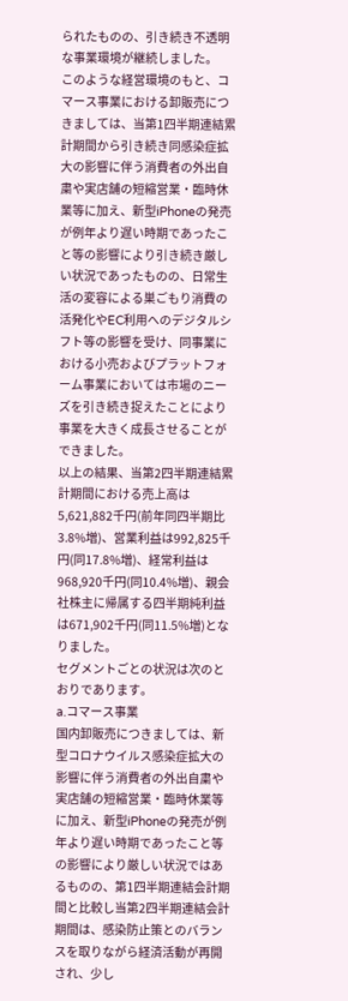られたものの、引き続き不透明な事業環境が継続しました。
このような経営環境のもと、コマース事業における卸販売につきましては、当第1四半期連結累計期間から引き続き同感染症拡大の影響に伴う消費者の外出自粛や実店舗の短縮営業・臨時休業等に加え、新型iPhoneの発売が例年より遅い時期であったこと等の影響により引き続き厳しい状況であったものの、日常生活の変容による巣ごもり消費の活発化やEC利用へのデジタルシフト等の影響を受け、同事業における小売およびプラットフォーム事業においては市場のニーズを引き続き捉えたことにより事業を大きく成長させることができました。
以上の結果、当第2四半期連結累計期間における売上高は5,621,882千円(前年同四半期比3.8%増)、営業利益は992,825千円(同17.8%増)、経常利益は968,920千円(同10.4%増)、親会社株主に帰属する四半期純利益は671,902千円(同11.5%増)となりました。
セグメントごとの状況は次のとおりであります。
a.コマース事業
国内卸販売につきましては、新型コロナウイルス感染症拡大の影響に伴う消費者の外出自粛や実店舗の短縮営業・臨時休業等に加え、新型iPhoneの発売が例年より遅い時期であったこと等の影響により厳しい状況ではあるものの、第1四半期連結会計期間と比較し当第2四半期連結会計期間は、感染防止策とのバランスを取りながら経済活動が再開され、少し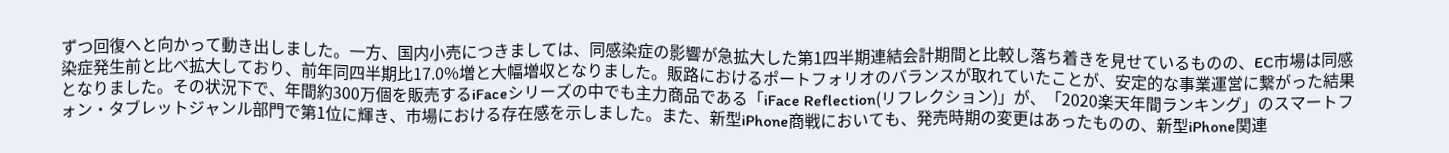ずつ回復へと向かって動き出しました。一方、国内小売につきましては、同感染症の影響が急拡大した第1四半期連結会計期間と比較し落ち着きを見せているものの、EC市場は同感染症発生前と比べ拡大しており、前年同四半期比17.0%増と大幅増収となりました。販路におけるポートフォリオのバランスが取れていたことが、安定的な事業運営に繋がった結果となりました。その状況下で、年間約300万個を販売するiFaceシリーズの中でも主力商品である「iFace Reflection(リフレクション)」が、「2020楽天年間ランキング」のスマートフォン・タブレットジャンル部門で第1位に輝き、市場における存在感を示しました。また、新型iPhone商戦においても、発売時期の変更はあったものの、新型iPhone関連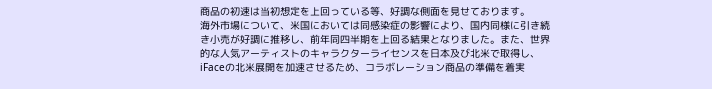商品の初速は当初想定を上回っている等、好調な側面を見せております。
海外市場について、米国においては同感染症の影響により、国内同様に引き続き小売が好調に推移し、前年同四半期を上回る結果となりました。また、世界的な人気アーティストのキャラクターライセンスを日本及び北米で取得し、iFaceの北米展開を加速させるため、コラボレーション商品の準備を着実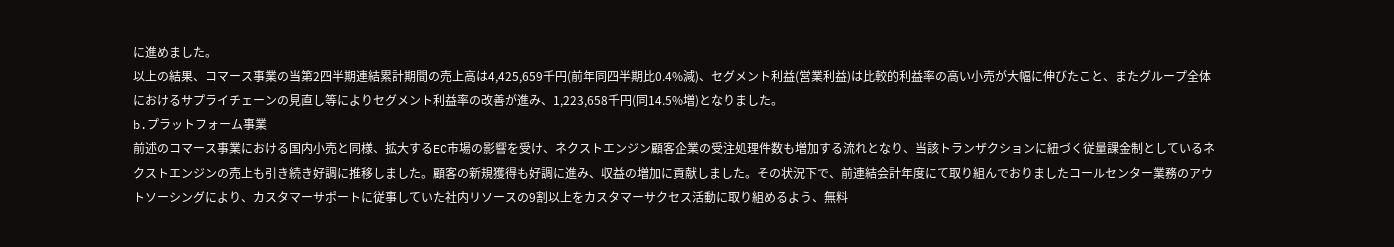に進めました。
以上の結果、コマース事業の当第2四半期連結累計期間の売上高は4,425,659千円(前年同四半期比0.4%減)、セグメント利益(営業利益)は比較的利益率の高い小売が大幅に伸びたこと、またグループ全体におけるサプライチェーンの見直し等によりセグメント利益率の改善が進み、1,223,658千円(同14.5%増)となりました。
b.プラットフォーム事業
前述のコマース事業における国内小売と同様、拡大するEC市場の影響を受け、ネクストエンジン顧客企業の受注処理件数も増加する流れとなり、当該トランザクションに紐づく従量課金制としているネクストエンジンの売上も引き続き好調に推移しました。顧客の新規獲得も好調に進み、収益の増加に貢献しました。その状況下で、前連結会計年度にて取り組んでおりましたコールセンター業務のアウトソーシングにより、カスタマーサポートに従事していた社内リソースの9割以上をカスタマーサクセス活動に取り組めるよう、無料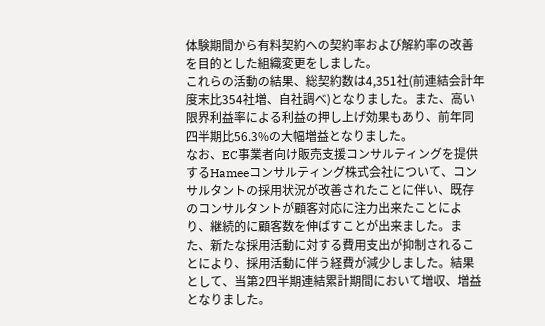体験期間から有料契約への契約率および解約率の改善を目的とした組織変更をしました。
これらの活動の結果、総契約数は4,351社(前連結会計年度末比354社増、自社調べ)となりました。また、高い限界利益率による利益の押し上げ効果もあり、前年同四半期比56.3%の大幅増益となりました。
なお、EC事業者向け販売支援コンサルティングを提供するHameeコンサルティング株式会社について、コンサルタントの採用状況が改善されたことに伴い、既存のコンサルタントが顧客対応に注力出来たことにより、継続的に顧客数を伸ばすことが出来ました。また、新たな採用活動に対する費用支出が抑制されることにより、採用活動に伴う経費が減少しました。結果として、当第2四半期連結累計期間において増収、増益となりました。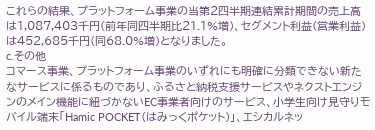これらの結果、プラットフォーム事業の当第2四半期連結累計期間の売上高は1,087,403千円(前年同四半期比21.1%増)、セグメント利益(営業利益)は452,685千円(同68.0%増)となりました。
c.その他
コマース事業、プラットフォーム事業のいずれにも明確に分類できない新たなサービスに係るものであり、ふるさと納税支援サービスやネクストエンジンのメイン機能に紐づかないEC事業者向けのサービス、小学生向け見守りモバイル端末「Hamic POCKET(はみっくポケット)」、エシカルネッ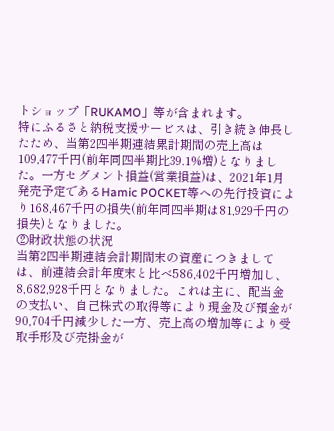トショップ「RUKAMO」等が含まれます。
特にふるさと納税支援サービスは、引き続き伸長したため、当第2四半期連結累計期間の売上高は109,477千円(前年同四半期比39.1%増)となりました。一方セグメント損益(営業損益)は、2021年1月発売予定であるHamic POCKET等への先行投資により168,467千円の損失(前年同四半期は81,929千円の損失)となりました。
②財政状態の状況
当第2四半期連結会計期間末の資産につきましては、前連結会計年度末と比べ586,402千円増加し、8,682,928千円となりました。これは主に、配当金の支払い、自己株式の取得等により現金及び預金が90,704千円減少した一方、売上高の増加等により受取手形及び売掛金が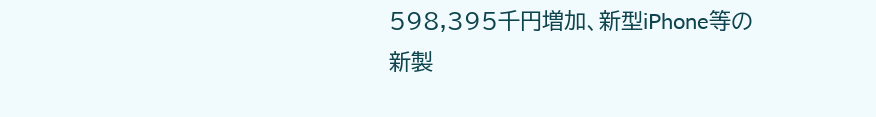598,395千円増加、新型iPhone等の新製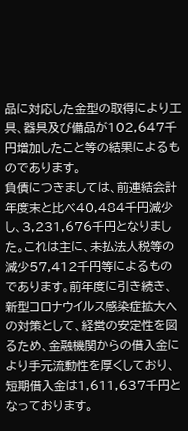品に対応した金型の取得により工具、器具及び備品が102,647千円増加したこと等の結果によるものであります。
負債につきましては、前連結会計年度末と比べ40,484千円減少し、3,231,676千円となりました。これは主に、未払法人税等の減少57,412千円等によるものであります。前年度に引き続き、新型コロナウイルス感染症拡大への対策として、経営の安定性を図るため、金融機関からの借入金により手元流動性を厚くしており、短期借入金は1,611,637千円となっております。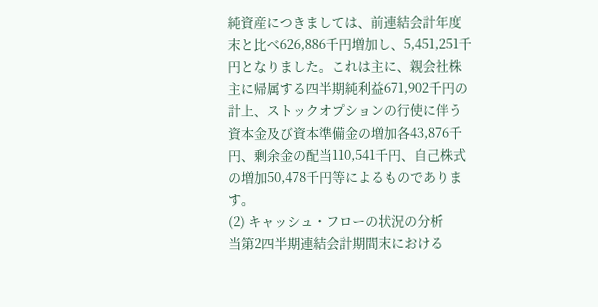純資産につきましては、前連結会計年度末と比べ626,886千円増加し、5,451,251千円となりました。これは主に、親会社株主に帰属する四半期純利益671,902千円の計上、ストックオプションの行使に伴う資本金及び資本準備金の増加各43,876千円、剰余金の配当110,541千円、自己株式の増加50,478千円等によるものであります。
(2) キャッシュ・フローの状況の分析
当第2四半期連結会計期間末における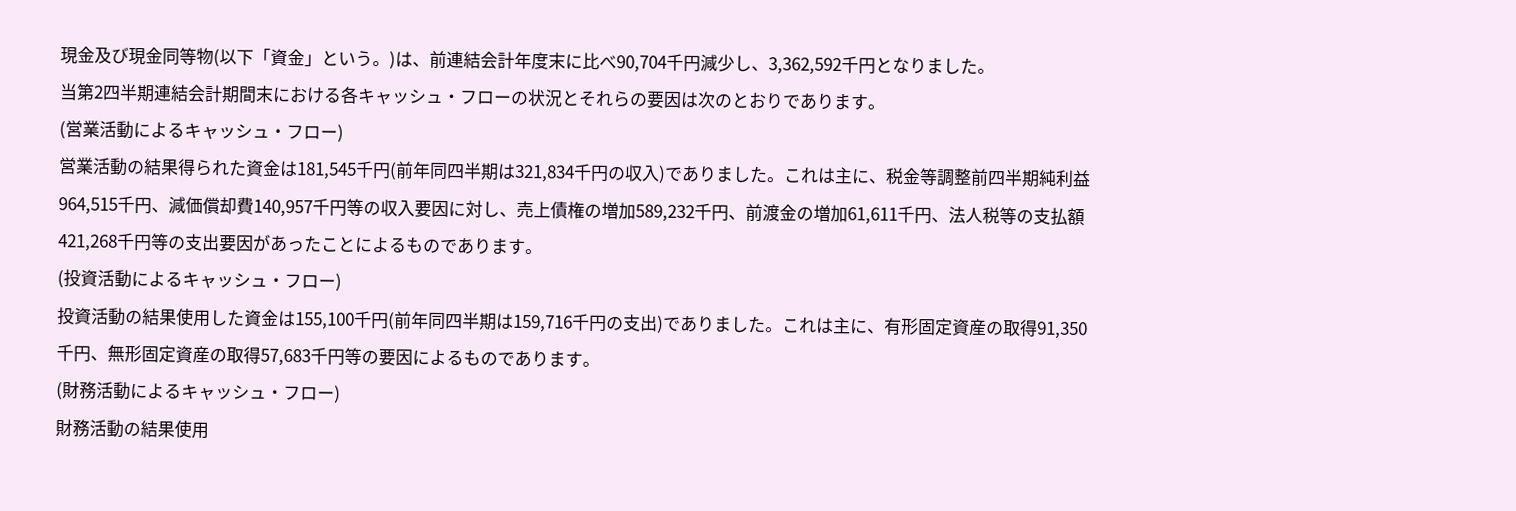現金及び現金同等物(以下「資金」という。)は、前連結会計年度末に比べ90,704千円減少し、3,362,592千円となりました。
当第2四半期連結会計期間末における各キャッシュ・フローの状況とそれらの要因は次のとおりであります。
(営業活動によるキャッシュ・フロー)
営業活動の結果得られた資金は181,545千円(前年同四半期は321,834千円の収入)でありました。これは主に、税金等調整前四半期純利益964,515千円、減価償却費140,957千円等の収入要因に対し、売上債権の増加589,232千円、前渡金の増加61,611千円、法人税等の支払額421,268千円等の支出要因があったことによるものであります。
(投資活動によるキャッシュ・フロー)
投資活動の結果使用した資金は155,100千円(前年同四半期は159,716千円の支出)でありました。これは主に、有形固定資産の取得91,350千円、無形固定資産の取得57,683千円等の要因によるものであります。
(財務活動によるキャッシュ・フロー)
財務活動の結果使用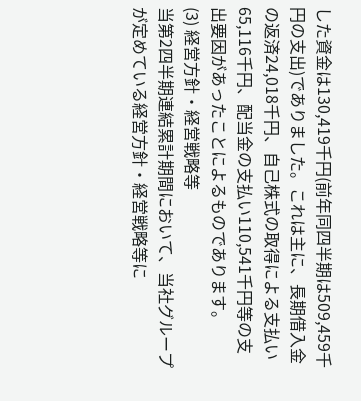した資金は130,419千円(前年同四半期は509,459千円の支出)でありました。これは主に、長期借入金の返済24,018千円、自己株式の取得による支払い65,116千円、配当金の支払い110,541千円等の支出要因があったことによるものであります。
(3) 経営方針・経営戦略等
当第2四半期連結累計期間において、当社グループが定めている経営方針・経営戦略等に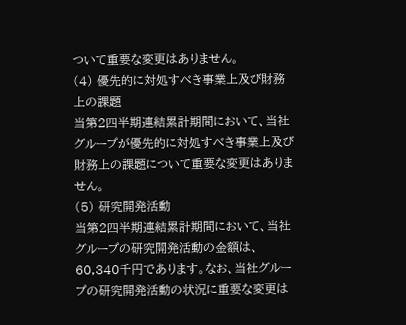ついて重要な変更はありません。
(4) 優先的に対処すべき事業上及び財務上の課題
当第2四半期連結累計期間において、当社グループが優先的に対処すべき事業上及び財務上の課題について重要な変更はありません。
(5) 研究開発活動
当第2四半期連結累計期間において、当社グループの研究開発活動の金額は、60,340千円であります。なお、当社グループの研究開発活動の状況に重要な変更は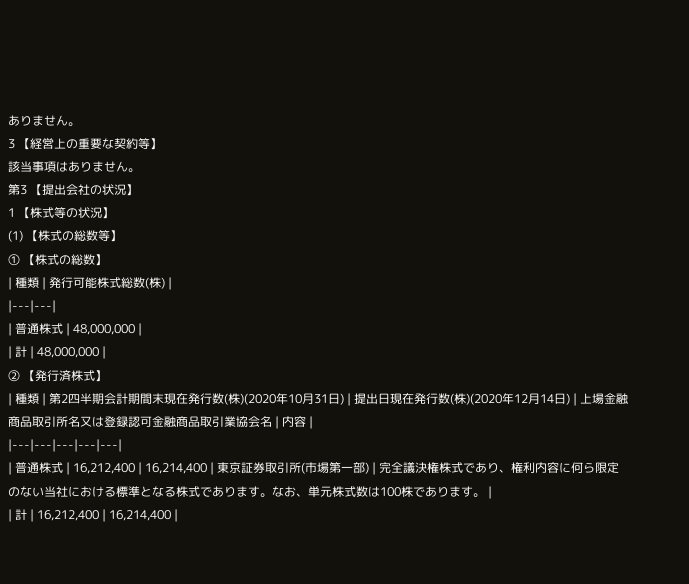ありません。
3 【経営上の重要な契約等】
該当事項はありません。
第3 【提出会社の状況】
1 【株式等の状況】
(1) 【株式の総数等】
① 【株式の総数】
| 種類 | 発行可能株式総数(株) |
|---|---|
| 普通株式 | 48,000,000 |
| 計 | 48,000,000 |
② 【発行済株式】
| 種類 | 第2四半期会計期間末現在発行数(株)(2020年10月31日) | 提出日現在発行数(株)(2020年12月14日) | 上場金融商品取引所名又は登録認可金融商品取引業協会名 | 内容 |
|---|---|---|---|---|
| 普通株式 | 16,212,400 | 16,214,400 | 東京証券取引所(市場第一部) | 完全議決権株式であり、権利内容に何ら限定のない当社における標準となる株式であります。なお、単元株式数は100株であります。 |
| 計 | 16,212,400 | 16,214,400 |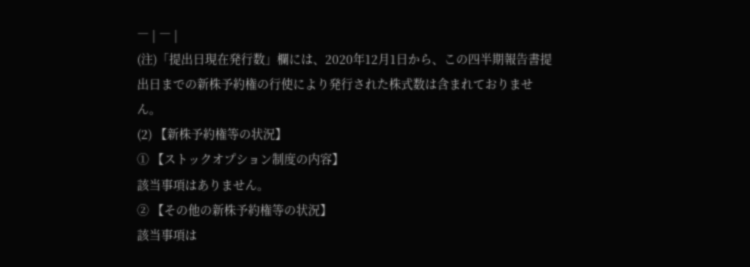― | ― |
(注)「提出日現在発行数」欄には、2020年12月1日から、この四半期報告書提出日までの新株予約権の行使により発行された株式数は含まれておりません。
(2) 【新株予約権等の状況】
① 【ストックオプション制度の内容】
該当事項はありません。
② 【その他の新株予約権等の状況】
該当事項は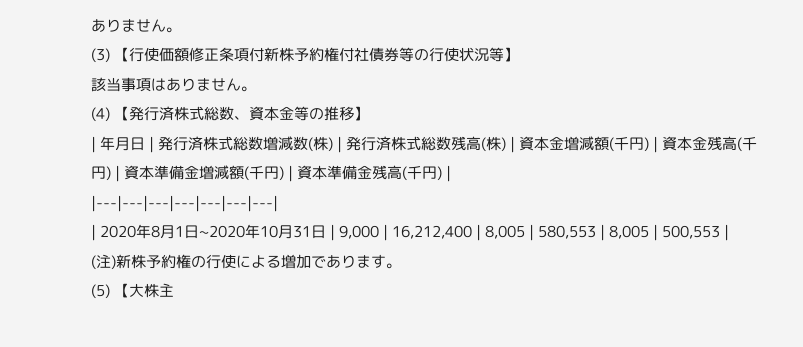ありません。
(3) 【行使価額修正条項付新株予約権付社債券等の行使状況等】
該当事項はありません。
(4) 【発行済株式総数、資本金等の推移】
| 年月日 | 発行済株式総数増減数(株) | 発行済株式総数残高(株) | 資本金増減額(千円) | 資本金残高(千円) | 資本準備金増減額(千円) | 資本準備金残高(千円) |
|---|---|---|---|---|---|---|
| 2020年8月1日~2020年10月31日 | 9,000 | 16,212,400 | 8,005 | 580,553 | 8,005 | 500,553 |
(注)新株予約権の行使による増加であります。
(5) 【大株主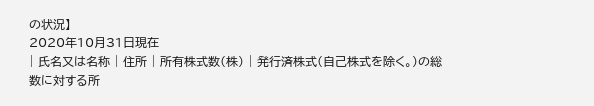の状況】
2020年10月31日現在
| 氏名又は名称 | 住所 | 所有株式数(株) | 発行済株式(自己株式を除く。)の総数に対する所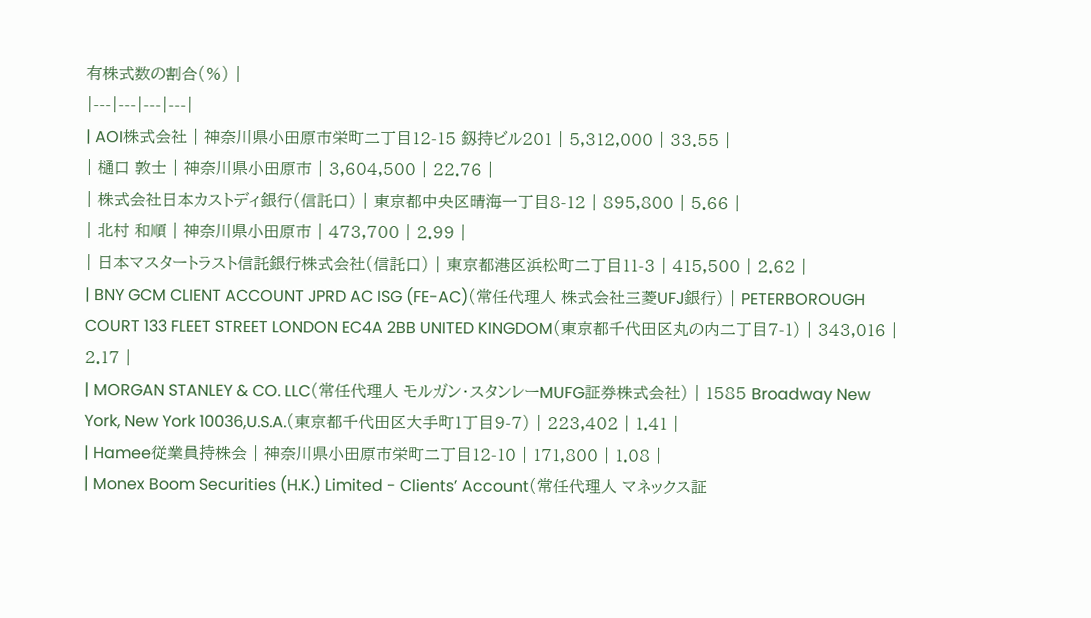有株式数の割合(%) |
|---|---|---|---|
| AOI株式会社 | 神奈川県小田原市栄町二丁目12-15 釼持ビル201 | 5,312,000 | 33.55 |
| 樋口 敦士 | 神奈川県小田原市 | 3,604,500 | 22.76 |
| 株式会社日本カストディ銀行(信託口) | 東京都中央区晴海一丁目8-12 | 895,800 | 5.66 |
| 北村 和順 | 神奈川県小田原市 | 473,700 | 2.99 |
| 日本マスタートラスト信託銀行株式会社(信託口) | 東京都港区浜松町二丁目11-3 | 415,500 | 2.62 |
| BNY GCM CLIENT ACCOUNT JPRD AC ISG (FE-AC)(常任代理人 株式会社三菱UFJ銀行) | PETERBOROUGH COURT 133 FLEET STREET LONDON EC4A 2BB UNITED KINGDOM(東京都千代田区丸の内二丁目7-1) | 343,016 | 2.17 |
| MORGAN STANLEY & CO. LLC(常任代理人 モルガン・スタンレーMUFG証券株式会社) | 1585 Broadway New York, New York 10036,U.S.A.(東京都千代田区大手町1丁目9-7) | 223,402 | 1.41 |
| Hamee従業員持株会 | 神奈川県小田原市栄町二丁目12-10 | 171,800 | 1.08 |
| Monex Boom Securities (H.K.) Limited - Clients’ Account(常任代理人 マネックス証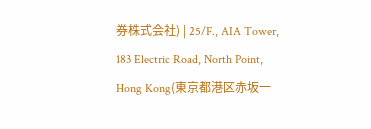券株式会社) | 25/F., AIA Tower, 183 Electric Road, North Point, Hong Kong(東京都港区赤坂一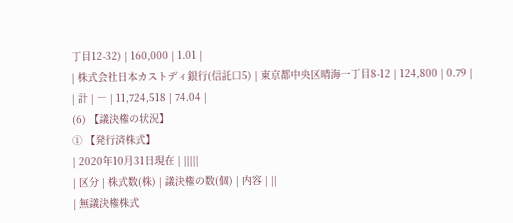丁目12-32) | 160,000 | 1.01 |
| 株式会社日本カストディ銀行(信託口5) | 東京都中央区晴海一丁目8-12 | 124,800 | 0.79 |
| 計 | ― | 11,724,518 | 74.04 |
(6) 【議決権の状況】
① 【発行済株式】
| 2020年10月31日現在 | |||||
| 区分 | 株式数(株) | 議決権の数(個) | 内容 | ||
| 無議決権株式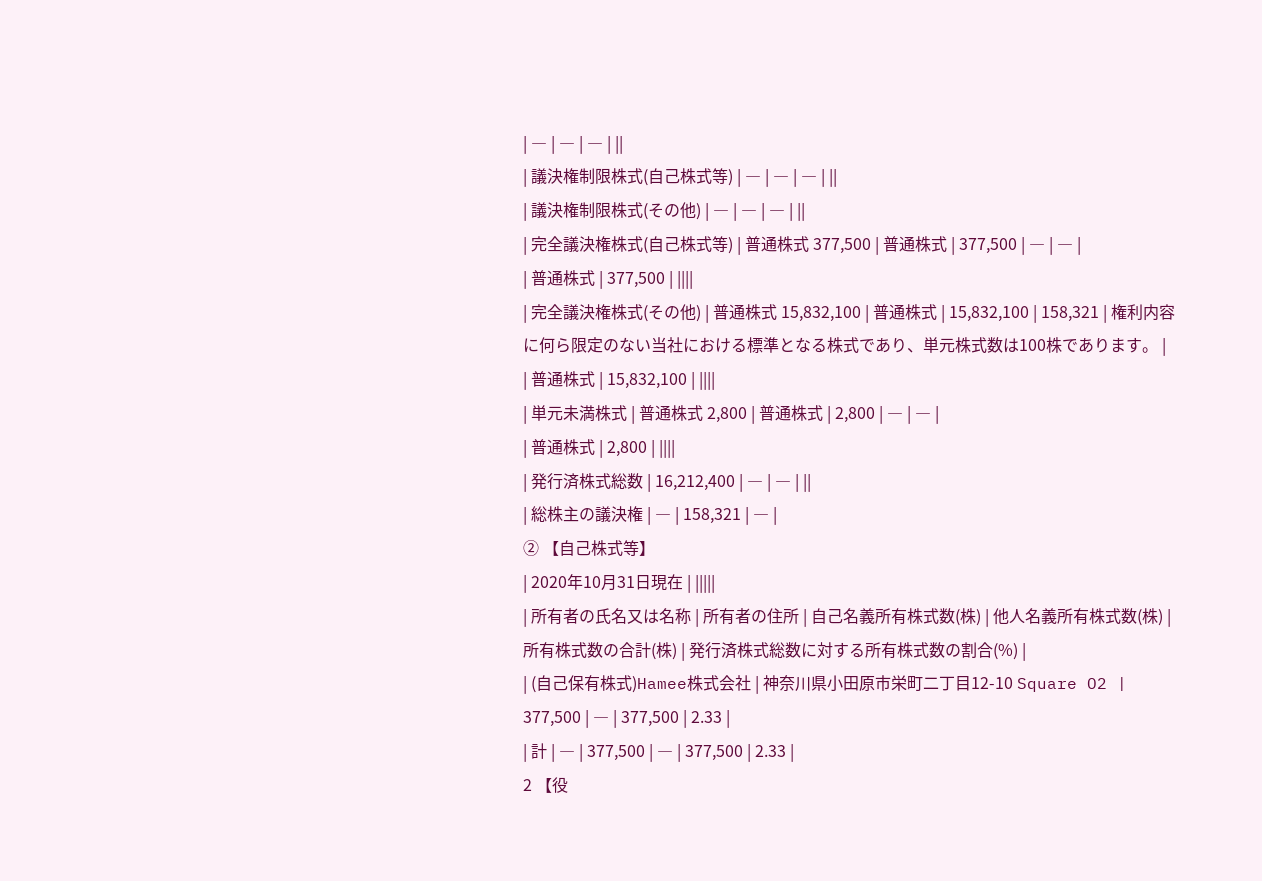| ― | ― | ― | ||
| 議決権制限株式(自己株式等) | ― | ― | ― | ||
| 議決権制限株式(その他) | ― | ― | ― | ||
| 完全議決権株式(自己株式等) | 普通株式 377,500 | 普通株式 | 377,500 | ― | ― |
| 普通株式 | 377,500 | ||||
| 完全議決権株式(その他) | 普通株式 15,832,100 | 普通株式 | 15,832,100 | 158,321 | 権利内容に何ら限定のない当社における標準となる株式であり、単元株式数は100株であります。 |
| 普通株式 | 15,832,100 | ||||
| 単元未満株式 | 普通株式 2,800 | 普通株式 | 2,800 | ― | ― |
| 普通株式 | 2,800 | ||||
| 発行済株式総数 | 16,212,400 | ― | ― | ||
| 総株主の議決権 | ― | 158,321 | ― |
② 【自己株式等】
| 2020年10月31日現在 | |||||
| 所有者の氏名又は名称 | 所有者の住所 | 自己名義所有株式数(株) | 他人名義所有株式数(株) | 所有株式数の合計(株) | 発行済株式総数に対する所有株式数の割合(%) |
| (自己保有株式)Hamee株式会社 | 神奈川県小田原市栄町二丁目12-10 Square O2 | 377,500 | ― | 377,500 | 2.33 |
| 計 | ― | 377,500 | ― | 377,500 | 2.33 |
2 【役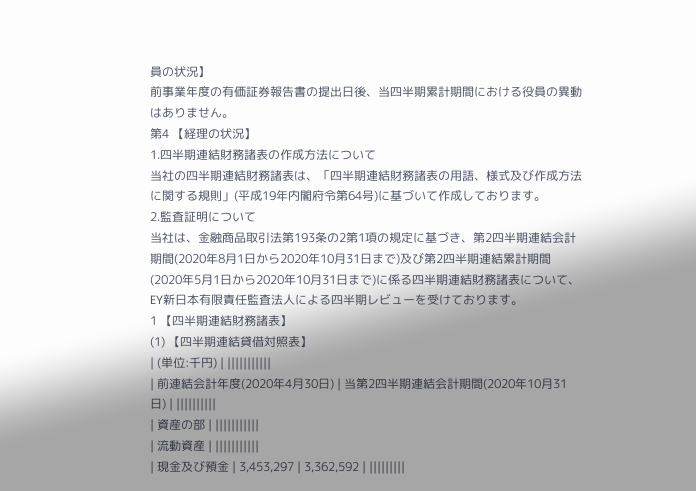員の状況】
前事業年度の有価証券報告書の提出日後、当四半期累計期間における役員の異動はありません。
第4 【経理の状況】
1.四半期連結財務諸表の作成方法について
当社の四半期連結財務諸表は、「四半期連結財務諸表の用語、様式及び作成方法に関する規則」(平成19年内閣府令第64号)に基づいて作成しております。
2.監査証明について
当社は、金融商品取引法第193条の2第1項の規定に基づき、第2四半期連結会計期間(2020年8月1日から2020年10月31日まで)及び第2四半期連結累計期間(2020年5月1日から2020年10月31日まで)に係る四半期連結財務諸表について、EY新日本有限責任監査法人による四半期レビューを受けております。
1 【四半期連結財務諸表】
(1) 【四半期連結貸借対照表】
| (単位:千円) | |||||||||||
| 前連結会計年度(2020年4月30日) | 当第2四半期連結会計期間(2020年10月31日) | ||||||||||
| 資産の部 | |||||||||||
| 流動資産 | |||||||||||
| 現金及び預金 | 3,453,297 | 3,362,592 | |||||||||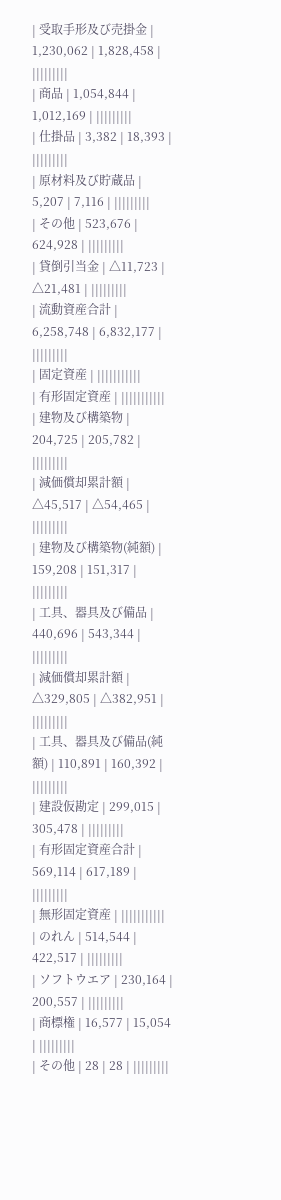| 受取手形及び売掛金 | 1,230,062 | 1,828,458 | |||||||||
| 商品 | 1,054,844 | 1,012,169 | |||||||||
| 仕掛品 | 3,382 | 18,393 | |||||||||
| 原材料及び貯蔵品 | 5,207 | 7,116 | |||||||||
| その他 | 523,676 | 624,928 | |||||||||
| 貸倒引当金 | △11,723 | △21,481 | |||||||||
| 流動資産合計 | 6,258,748 | 6,832,177 | |||||||||
| 固定資産 | |||||||||||
| 有形固定資産 | |||||||||||
| 建物及び構築物 | 204,725 | 205,782 | |||||||||
| 減価償却累計額 | △45,517 | △54,465 | |||||||||
| 建物及び構築物(純額) | 159,208 | 151,317 | |||||||||
| 工具、器具及び備品 | 440,696 | 543,344 | |||||||||
| 減価償却累計額 | △329,805 | △382,951 | |||||||||
| 工具、器具及び備品(純額) | 110,891 | 160,392 | |||||||||
| 建設仮勘定 | 299,015 | 305,478 | |||||||||
| 有形固定資産合計 | 569,114 | 617,189 | |||||||||
| 無形固定資産 | |||||||||||
| のれん | 514,544 | 422,517 | |||||||||
| ソフトウエア | 230,164 | 200,557 | |||||||||
| 商標権 | 16,577 | 15,054 | |||||||||
| その他 | 28 | 28 | |||||||||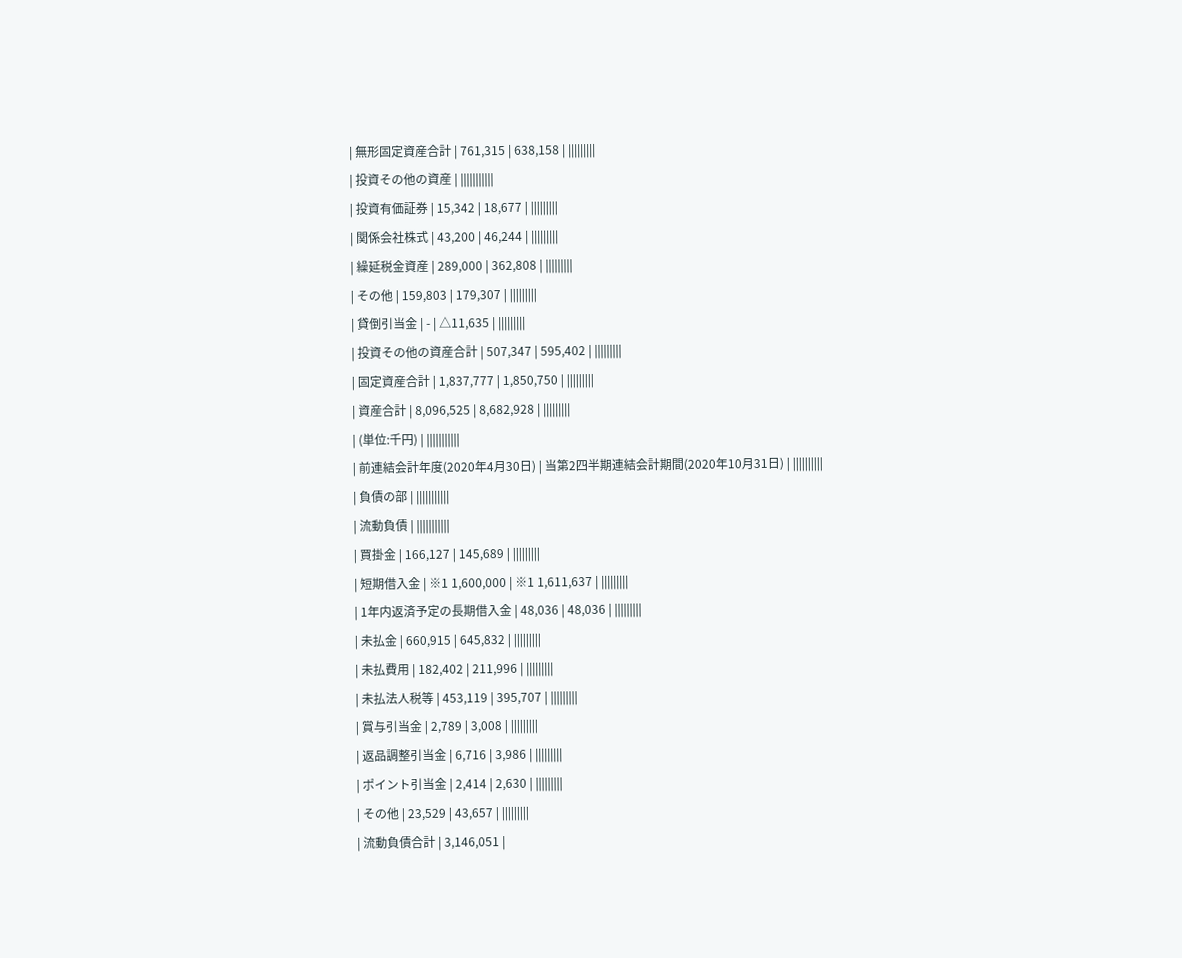| 無形固定資産合計 | 761,315 | 638,158 | |||||||||
| 投資その他の資産 | |||||||||||
| 投資有価証券 | 15,342 | 18,677 | |||||||||
| 関係会社株式 | 43,200 | 46,244 | |||||||||
| 繰延税金資産 | 289,000 | 362,808 | |||||||||
| その他 | 159,803 | 179,307 | |||||||||
| 貸倒引当金 | - | △11,635 | |||||||||
| 投資その他の資産合計 | 507,347 | 595,402 | |||||||||
| 固定資産合計 | 1,837,777 | 1,850,750 | |||||||||
| 資産合計 | 8,096,525 | 8,682,928 | |||||||||
| (単位:千円) | |||||||||||
| 前連結会計年度(2020年4月30日) | 当第2四半期連結会計期間(2020年10月31日) | ||||||||||
| 負債の部 | |||||||||||
| 流動負債 | |||||||||||
| 買掛金 | 166,127 | 145,689 | |||||||||
| 短期借入金 | ※1 1,600,000 | ※1 1,611,637 | |||||||||
| 1年内返済予定の長期借入金 | 48,036 | 48,036 | |||||||||
| 未払金 | 660,915 | 645,832 | |||||||||
| 未払費用 | 182,402 | 211,996 | |||||||||
| 未払法人税等 | 453,119 | 395,707 | |||||||||
| 賞与引当金 | 2,789 | 3,008 | |||||||||
| 返品調整引当金 | 6,716 | 3,986 | |||||||||
| ポイント引当金 | 2,414 | 2,630 | |||||||||
| その他 | 23,529 | 43,657 | |||||||||
| 流動負債合計 | 3,146,051 |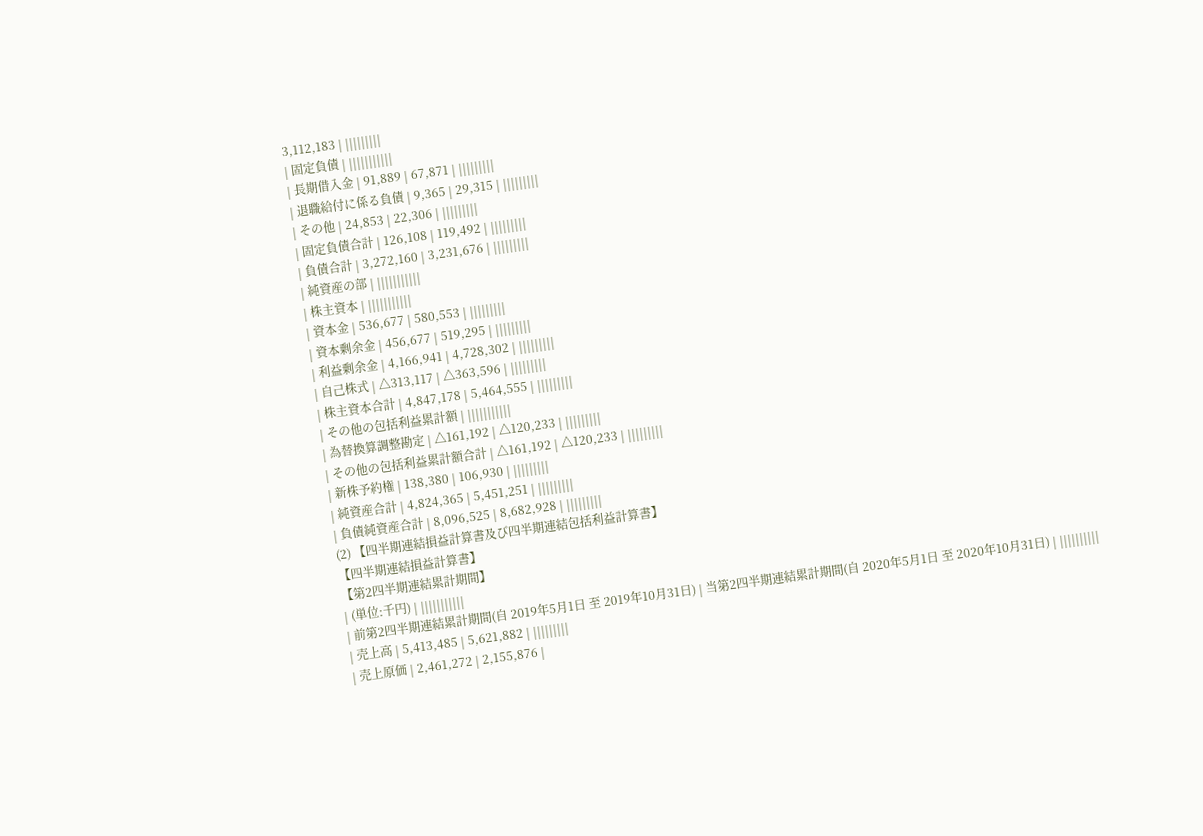3,112,183 | |||||||||
| 固定負債 | |||||||||||
| 長期借入金 | 91,889 | 67,871 | |||||||||
| 退職給付に係る負債 | 9,365 | 29,315 | |||||||||
| その他 | 24,853 | 22,306 | |||||||||
| 固定負債合計 | 126,108 | 119,492 | |||||||||
| 負債合計 | 3,272,160 | 3,231,676 | |||||||||
| 純資産の部 | |||||||||||
| 株主資本 | |||||||||||
| 資本金 | 536,677 | 580,553 | |||||||||
| 資本剰余金 | 456,677 | 519,295 | |||||||||
| 利益剰余金 | 4,166,941 | 4,728,302 | |||||||||
| 自己株式 | △313,117 | △363,596 | |||||||||
| 株主資本合計 | 4,847,178 | 5,464,555 | |||||||||
| その他の包括利益累計額 | |||||||||||
| 為替換算調整勘定 | △161,192 | △120,233 | |||||||||
| その他の包括利益累計額合計 | △161,192 | △120,233 | |||||||||
| 新株予約権 | 138,380 | 106,930 | |||||||||
| 純資産合計 | 4,824,365 | 5,451,251 | |||||||||
| 負債純資産合計 | 8,096,525 | 8,682,928 | |||||||||
(2) 【四半期連結損益計算書及び四半期連結包括利益計算書】
【四半期連結損益計算書】
【第2四半期連結累計期間】
| (単位:千円) | |||||||||||
| 前第2四半期連結累計期間(自 2019年5月1日 至 2019年10月31日) | 当第2四半期連結累計期間(自 2020年5月1日 至 2020年10月31日) | ||||||||||
| 売上高 | 5,413,485 | 5,621,882 | |||||||||
| 売上原価 | 2,461,272 | 2,155,876 |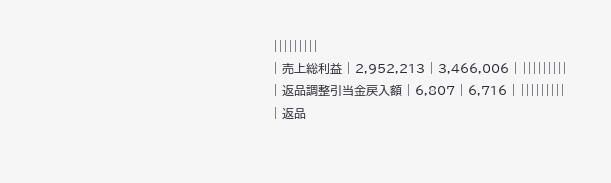|||||||||
| 売上総利益 | 2,952,213 | 3,466,006 | |||||||||
| 返品調整引当金戻入額 | 6,807 | 6,716 | |||||||||
| 返品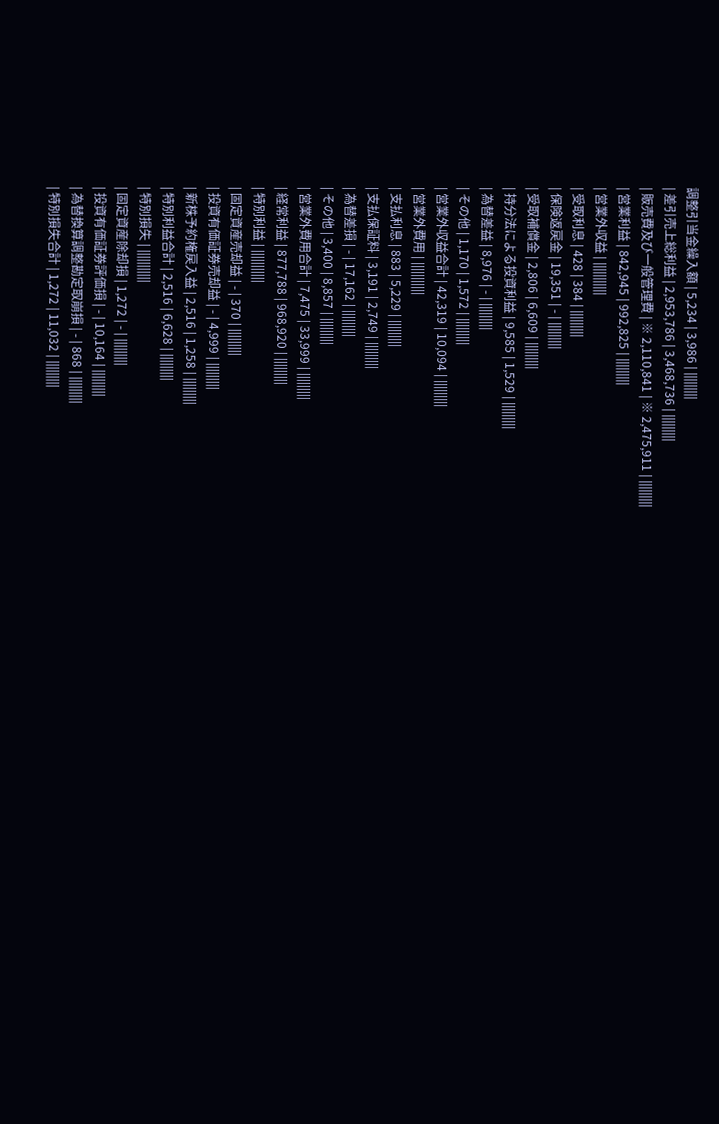調整引当金繰入額 | 5,234 | 3,986 | |||||||||
| 差引売上総利益 | 2,953,786 | 3,468,736 | |||||||||
| 販売費及び一般管理費 | ※ 2,110,841 | ※ 2,475,911 | |||||||||
| 営業利益 | 842,945 | 992,825 | |||||||||
| 営業外収益 | |||||||||||
| 受取利息 | 428 | 384 | |||||||||
| 保険返戻金 | 19,351 | - | |||||||||
| 受取補償金 | 2,806 | 6,609 | |||||||||
| 持分法による投資利益 | 9,585 | 1,529 | |||||||||
| 為替差益 | 8,976 | - | |||||||||
| その他 | 1,170 | 1,572 | |||||||||
| 営業外収益合計 | 42,319 | 10,094 | |||||||||
| 営業外費用 | |||||||||||
| 支払利息 | 883 | 5,229 | |||||||||
| 支払保証料 | 3,191 | 2,749 | |||||||||
| 為替差損 | - | 17,162 | |||||||||
| その他 | 3,400 | 8,857 | |||||||||
| 営業外費用合計 | 7,475 | 33,999 | |||||||||
| 経常利益 | 877,788 | 968,920 | |||||||||
| 特別利益 | |||||||||||
| 固定資産売却益 | - | 370 | |||||||||
| 投資有価証券売却益 | - | 4,999 | |||||||||
| 新株予約権戻入益 | 2,516 | 1,258 | |||||||||
| 特別利益合計 | 2,516 | 6,628 | |||||||||
| 特別損失 | |||||||||||
| 固定資産除却損 | 1,272 | - | |||||||||
| 投資有価証券評価損 | - | 10,164 | |||||||||
| 為替換算調整勘定取崩損 | - | 868 | |||||||||
| 特別損失合計 | 1,272 | 11,032 | |||||||||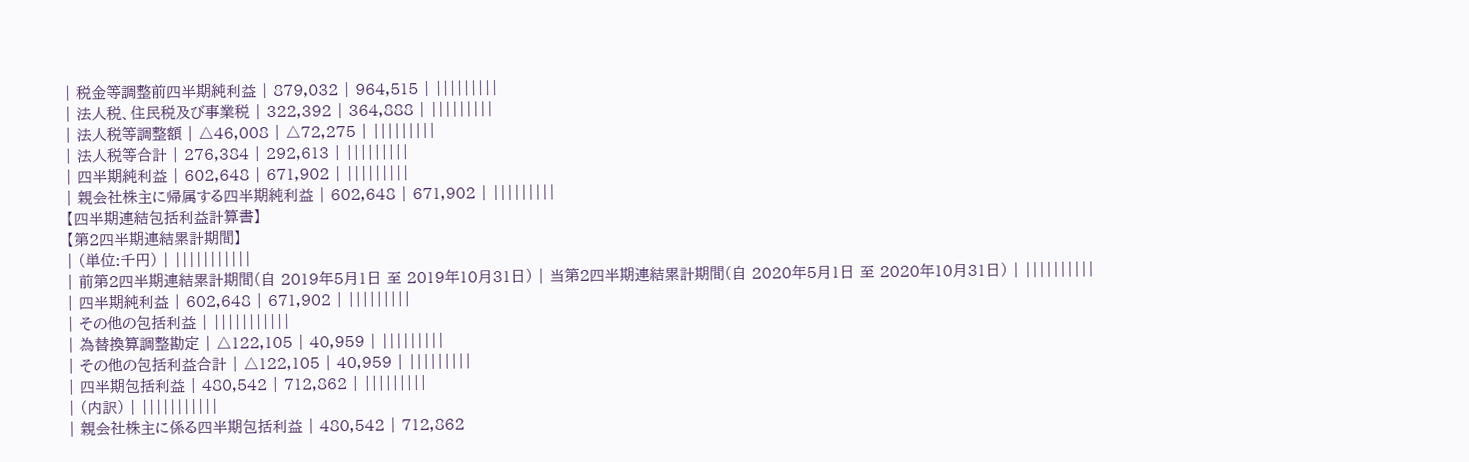| 税金等調整前四半期純利益 | 879,032 | 964,515 | |||||||||
| 法人税、住民税及び事業税 | 322,392 | 364,888 | |||||||||
| 法人税等調整額 | △46,008 | △72,275 | |||||||||
| 法人税等合計 | 276,384 | 292,613 | |||||||||
| 四半期純利益 | 602,648 | 671,902 | |||||||||
| 親会社株主に帰属する四半期純利益 | 602,648 | 671,902 | |||||||||
【四半期連結包括利益計算書】
【第2四半期連結累計期間】
| (単位:千円) | |||||||||||
| 前第2四半期連結累計期間(自 2019年5月1日 至 2019年10月31日) | 当第2四半期連結累計期間(自 2020年5月1日 至 2020年10月31日) | ||||||||||
| 四半期純利益 | 602,648 | 671,902 | |||||||||
| その他の包括利益 | |||||||||||
| 為替換算調整勘定 | △122,105 | 40,959 | |||||||||
| その他の包括利益合計 | △122,105 | 40,959 | |||||||||
| 四半期包括利益 | 480,542 | 712,862 | |||||||||
| (内訳) | |||||||||||
| 親会社株主に係る四半期包括利益 | 480,542 | 712,862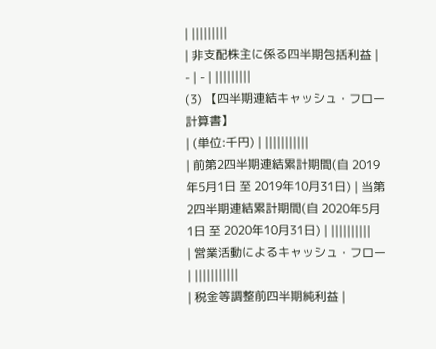| |||||||||
| 非支配株主に係る四半期包括利益 | - | - | |||||||||
(3) 【四半期連結キャッシュ・フロー計算書】
| (単位:千円) | |||||||||||
| 前第2四半期連結累計期間(自 2019年5月1日 至 2019年10月31日) | 当第2四半期連結累計期間(自 2020年5月1日 至 2020年10月31日) | ||||||||||
| 営業活動によるキャッシュ・フロー | |||||||||||
| 税金等調整前四半期純利益 |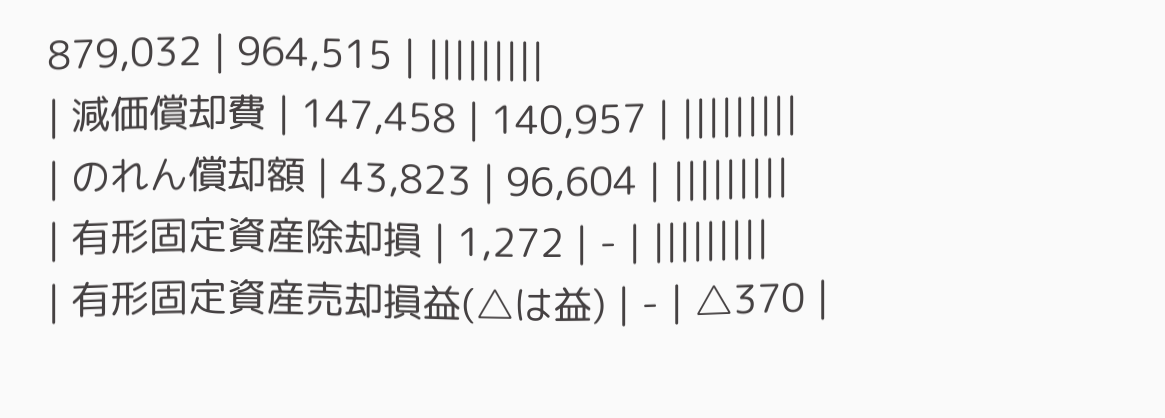879,032 | 964,515 | |||||||||
| 減価償却費 | 147,458 | 140,957 | |||||||||
| のれん償却額 | 43,823 | 96,604 | |||||||||
| 有形固定資産除却損 | 1,272 | - | |||||||||
| 有形固定資産売却損益(△は益) | - | △370 |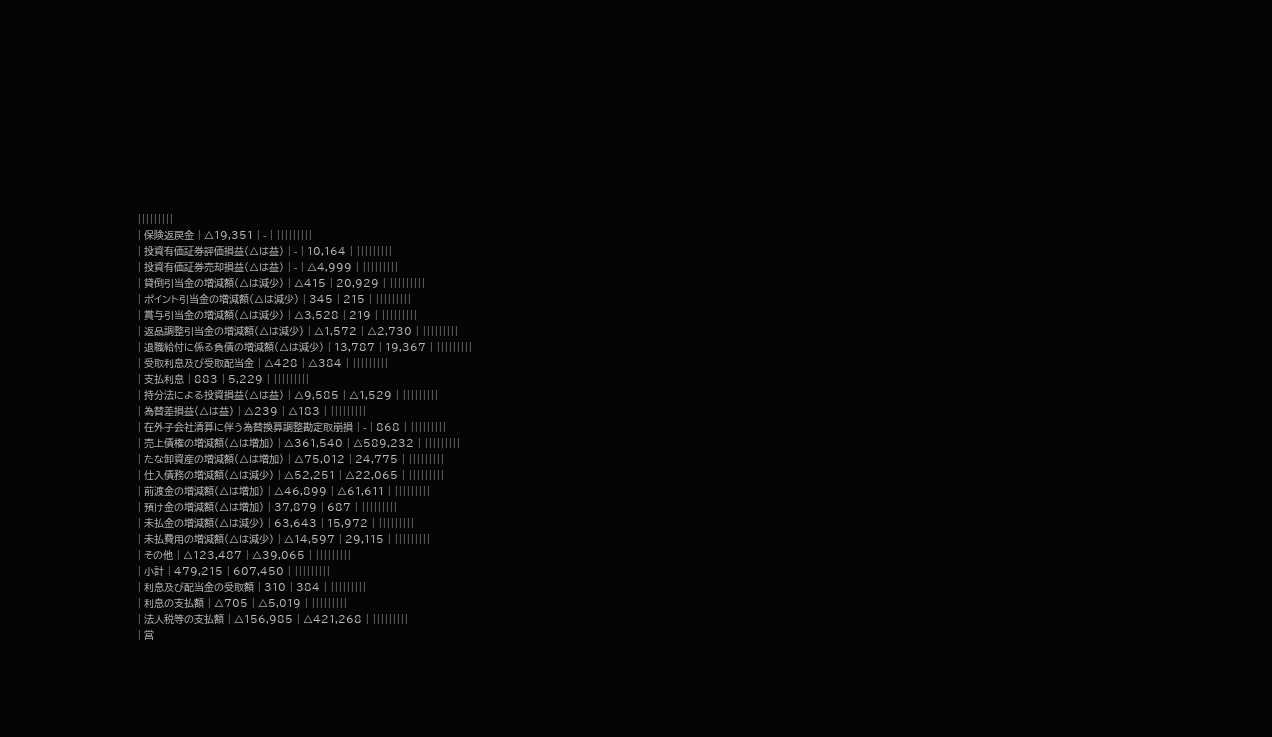|||||||||
| 保険返戻金 | △19,351 | - | |||||||||
| 投資有価証券評価損益(△は益) | - | 10,164 | |||||||||
| 投資有価証券売却損益(△は益) | - | △4,999 | |||||||||
| 貸倒引当金の増減額(△は減少) | △415 | 20,929 | |||||||||
| ポイント引当金の増減額(△は減少) | 345 | 215 | |||||||||
| 賞与引当金の増減額(△は減少) | △3,528 | 219 | |||||||||
| 返品調整引当金の増減額(△は減少) | △1,572 | △2,730 | |||||||||
| 退職給付に係る負債の増減額(△は減少) | 13,787 | 19,367 | |||||||||
| 受取利息及び受取配当金 | △428 | △384 | |||||||||
| 支払利息 | 883 | 5,229 | |||||||||
| 持分法による投資損益(△は益) | △9,585 | △1,529 | |||||||||
| 為替差損益(△は益) | △239 | △183 | |||||||||
| 在外子会社清算に伴う為替換算調整勘定取崩損 | - | 868 | |||||||||
| 売上債権の増減額(△は増加) | △361,540 | △589,232 | |||||||||
| たな卸資産の増減額(△は増加) | △75,012 | 24,775 | |||||||||
| 仕入債務の増減額(△は減少) | △52,251 | △22,065 | |||||||||
| 前渡金の増減額(△は増加) | △46,899 | △61,611 | |||||||||
| 預け金の増減額(△は増加) | 37,879 | 687 | |||||||||
| 未払金の増減額(△は減少) | 63,643 | 15,972 | |||||||||
| 未払費用の増減額(△は減少) | △14,597 | 29,115 | |||||||||
| その他 | △123,487 | △39,065 | |||||||||
| 小計 | 479,215 | 607,450 | |||||||||
| 利息及び配当金の受取額 | 310 | 384 | |||||||||
| 利息の支払額 | △705 | △5,019 | |||||||||
| 法人税等の支払額 | △156,985 | △421,268 | |||||||||
| 営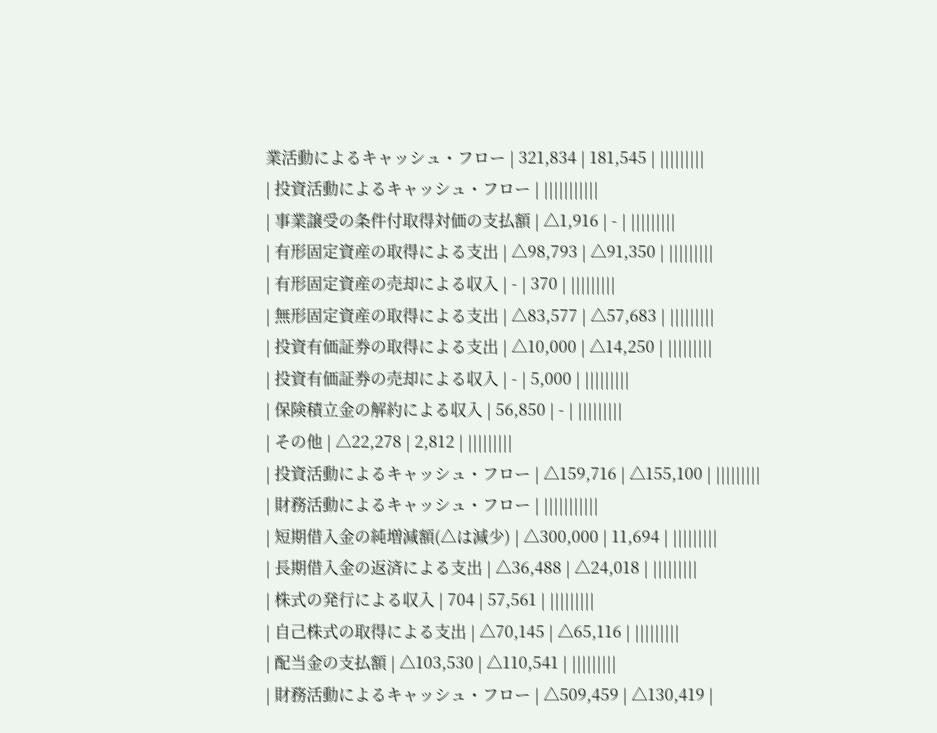業活動によるキャッシュ・フロー | 321,834 | 181,545 | |||||||||
| 投資活動によるキャッシュ・フロー | |||||||||||
| 事業譲受の条件付取得対価の支払額 | △1,916 | - | |||||||||
| 有形固定資産の取得による支出 | △98,793 | △91,350 | |||||||||
| 有形固定資産の売却による収入 | - | 370 | |||||||||
| 無形固定資産の取得による支出 | △83,577 | △57,683 | |||||||||
| 投資有価証券の取得による支出 | △10,000 | △14,250 | |||||||||
| 投資有価証券の売却による収入 | - | 5,000 | |||||||||
| 保険積立金の解約による収入 | 56,850 | - | |||||||||
| その他 | △22,278 | 2,812 | |||||||||
| 投資活動によるキャッシュ・フロー | △159,716 | △155,100 | |||||||||
| 財務活動によるキャッシュ・フロー | |||||||||||
| 短期借入金の純増減額(△は減少) | △300,000 | 11,694 | |||||||||
| 長期借入金の返済による支出 | △36,488 | △24,018 | |||||||||
| 株式の発行による収入 | 704 | 57,561 | |||||||||
| 自己株式の取得による支出 | △70,145 | △65,116 | |||||||||
| 配当金の支払額 | △103,530 | △110,541 | |||||||||
| 財務活動によるキャッシュ・フロー | △509,459 | △130,419 |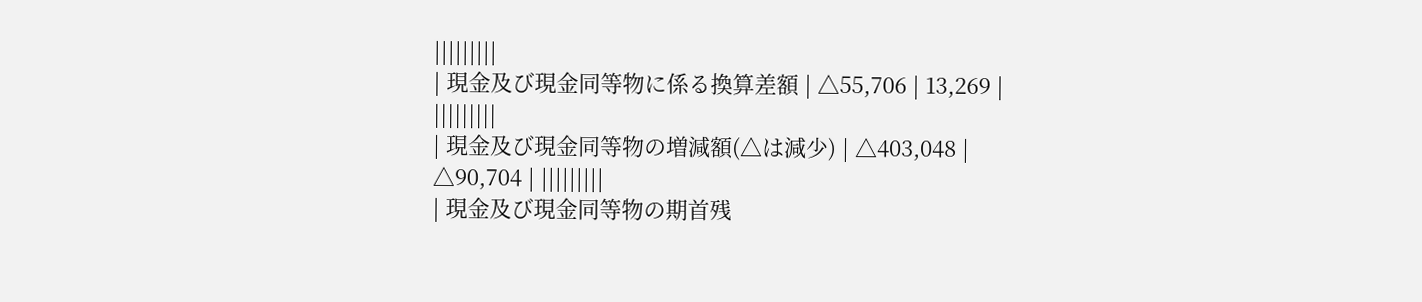|||||||||
| 現金及び現金同等物に係る換算差額 | △55,706 | 13,269 | |||||||||
| 現金及び現金同等物の増減額(△は減少) | △403,048 | △90,704 | |||||||||
| 現金及び現金同等物の期首残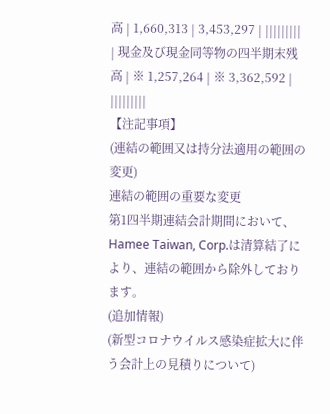高 | 1,660,313 | 3,453,297 | |||||||||
| 現金及び現金同等物の四半期末残高 | ※ 1,257,264 | ※ 3,362,592 | |||||||||
【注記事項】
(連結の範囲又は持分法適用の範囲の変更)
連結の範囲の重要な変更
第1四半期連結会計期間において、Hamee Taiwan, Corp.は清算結了により、連結の範囲から除外しております。
(追加情報)
(新型コロナウイルス感染症拡大に伴う会計上の見積りについて)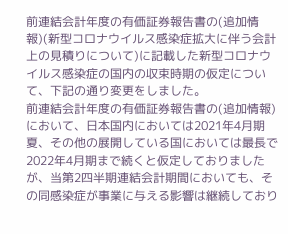前連結会計年度の有価証券報告書の(追加情報)(新型コロナウイルス感染症拡大に伴う会計上の見積りについて)に記載した新型コロナウイルス感染症の国内の収束時期の仮定について、下記の通り変更をしました。
前連結会計年度の有価証券報告書の(追加情報)において、日本国内においては2021年4月期夏、その他の展開している国においては最長で2022年4月期まで続くと仮定しておりましたが、当第2四半期連結会計期間においても、その同感染症が事業に与える影響は継続しており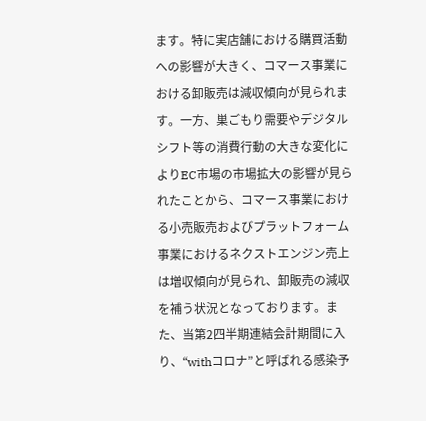ます。特に実店舗における購買活動への影響が大きく、コマース事業における卸販売は減収傾向が見られます。一方、巣ごもり需要やデジタルシフト等の消費行動の大きな変化によりEC市場の市場拡大の影響が見られたことから、コマース事業における小売販売およびプラットフォーム事業におけるネクストエンジン売上は増収傾向が見られ、卸販売の減収を補う状況となっております。また、当第2四半期連結会計期間に入り、“withコロナ”と呼ばれる感染予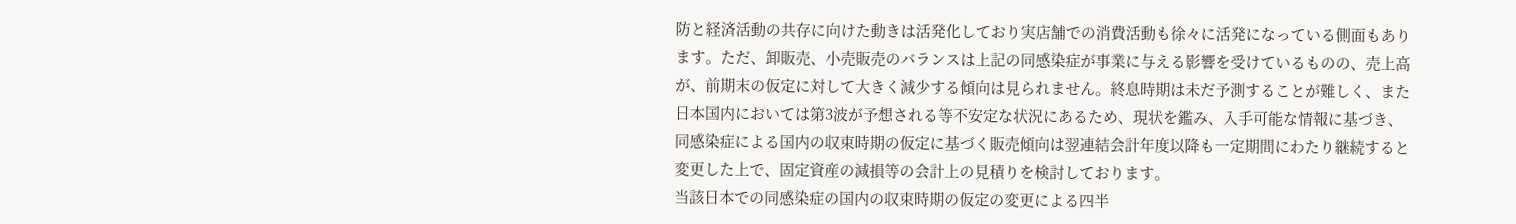防と経済活動の共存に向けた動きは活発化しており実店舗での消費活動も徐々に活発になっている側面もあります。ただ、卸販売、小売販売のバランスは上記の同感染症が事業に与える影響を受けているものの、売上高が、前期末の仮定に対して大きく減少する傾向は見られません。終息時期は未だ予測することが難しく、また日本国内においては第3波が予想される等不安定な状況にあるため、現状を鑑み、入手可能な情報に基づき、同感染症による国内の収束時期の仮定に基づく販売傾向は翌連結会計年度以降も一定期間にわたり継続すると変更した上で、固定資産の減損等の会計上の見積りを検討しております。
当該日本での同感染症の国内の収束時期の仮定の変更による四半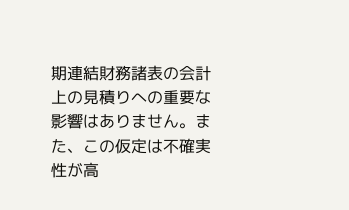期連結財務諸表の会計上の見積りへの重要な影響はありません。また、この仮定は不確実性が高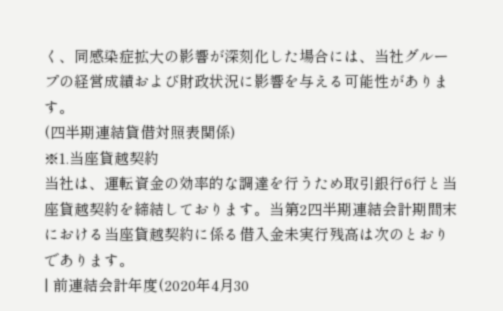く、同感染症拡大の影響が深刻化した場合には、当社グループの経営成績および財政状況に影響を与える可能性があります。
(四半期連結貸借対照表関係)
※1.当座貸越契約
当社は、運転資金の効率的な調達を行うため取引銀行6行と当座貸越契約を締結しております。当第2四半期連結会計期間末における当座貸越契約に係る借入金未実行残高は次のとおりであります。
| 前連結会計年度(2020年4月30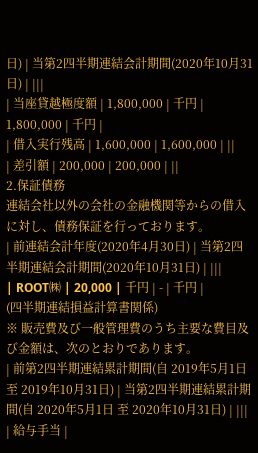日) | 当第2四半期連結会計期間(2020年10月31日) | |||
| 当座貸越極度額 | 1,800,000 | 千円 | 1,800,000 | 千円 |
| 借入実行残高 | 1,600,000 | 1,600,000 | ||
| 差引額 | 200,000 | 200,000 | ||
2.保証債務
連結会社以外の会社の金融機関等からの借入に対し、債務保証を行っております。
| 前連結会計年度(2020年4月30日) | 当第2四半期連結会計期間(2020年10月31日) | |||
| ROOT㈱ | 20,000 | 千円 | - | 千円 |
(四半期連結損益計算書関係)
※ 販売費及び一般管理費のうち主要な費目及び金額は、次のとおりであります。
| 前第2四半期連結累計期間(自 2019年5月1日 至 2019年10月31日) | 当第2四半期連結累計期間(自 2020年5月1日 至 2020年10月31日) | |||
| 給与手当 |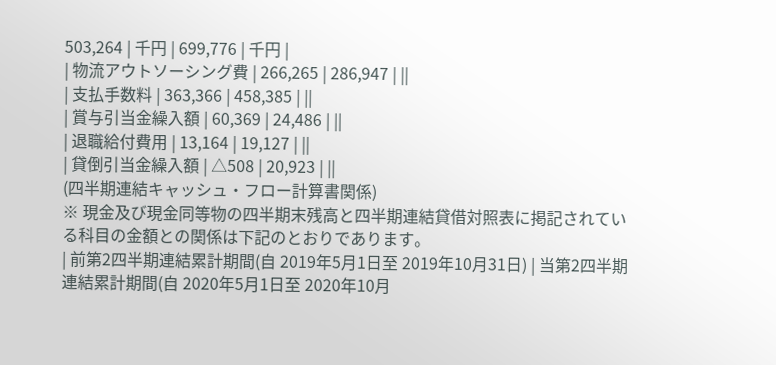503,264 | 千円 | 699,776 | 千円 |
| 物流アウトソーシング費 | 266,265 | 286,947 | ||
| 支払手数料 | 363,366 | 458,385 | ||
| 賞与引当金繰入額 | 60,369 | 24,486 | ||
| 退職給付費用 | 13,164 | 19,127 | ||
| 貸倒引当金繰入額 | △508 | 20,923 | ||
(四半期連結キャッシュ・フロー計算書関係)
※ 現金及び現金同等物の四半期末残高と四半期連結貸借対照表に掲記されている科目の金額との関係は下記のとおりであります。
| 前第2四半期連結累計期間(自 2019年5月1日至 2019年10月31日) | 当第2四半期連結累計期間(自 2020年5月1日至 2020年10月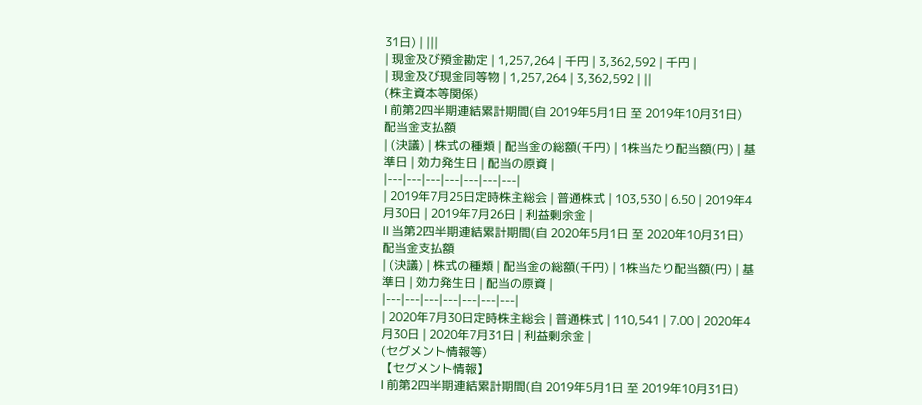31日) | |||
| 現金及び預金勘定 | 1,257,264 | 千円 | 3,362,592 | 千円 |
| 現金及び現金同等物 | 1,257,264 | 3,362,592 | ||
(株主資本等関係)
Ⅰ 前第2四半期連結累計期間(自 2019年5月1日 至 2019年10月31日)
配当金支払額
| (決議) | 株式の種類 | 配当金の総額(千円) | 1株当たり配当額(円) | 基準日 | 効力発生日 | 配当の原資 |
|---|---|---|---|---|---|---|
| 2019年7月25日定時株主総会 | 普通株式 | 103,530 | 6.50 | 2019年4月30日 | 2019年7月26日 | 利益剰余金 |
Ⅱ 当第2四半期連結累計期間(自 2020年5月1日 至 2020年10月31日)
配当金支払額
| (決議) | 株式の種類 | 配当金の総額(千円) | 1株当たり配当額(円) | 基準日 | 効力発生日 | 配当の原資 |
|---|---|---|---|---|---|---|
| 2020年7月30日定時株主総会 | 普通株式 | 110,541 | 7.00 | 2020年4月30日 | 2020年7月31日 | 利益剰余金 |
(セグメント情報等)
【セグメント情報】
Ⅰ 前第2四半期連結累計期間(自 2019年5月1日 至 2019年10月31日)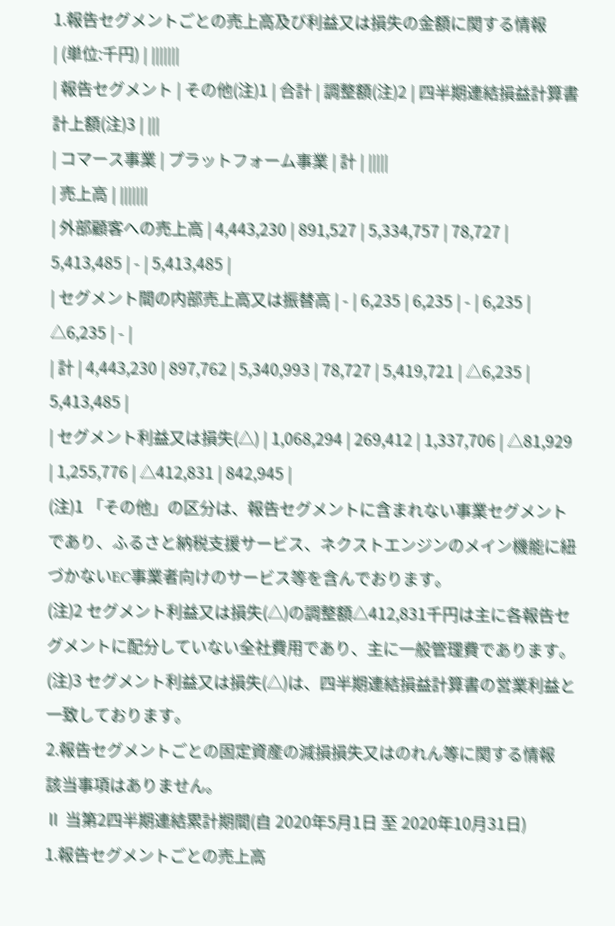1.報告セグメントごとの売上高及び利益又は損失の金額に関する情報
| (単位:千円) | |||||||
| 報告セグメント | その他(注)1 | 合計 | 調整額(注)2 | 四半期連結損益計算書計上額(注)3 | |||
| コマース事業 | プラットフォーム事業 | 計 | |||||
| 売上高 | |||||||
| 外部顧客への売上高 | 4,443,230 | 891,527 | 5,334,757 | 78,727 | 5,413,485 | - | 5,413,485 |
| セグメント間の内部売上高又は振替高 | - | 6,235 | 6,235 | - | 6,235 | △6,235 | - |
| 計 | 4,443,230 | 897,762 | 5,340,993 | 78,727 | 5,419,721 | △6,235 | 5,413,485 |
| セグメント利益又は損失(△) | 1,068,294 | 269,412 | 1,337,706 | △81,929 | 1,255,776 | △412,831 | 842,945 |
(注)1 「その他」の区分は、報告セグメントに含まれない事業セグメントであり、ふるさと納税支援サービス、ネクストエンジンのメイン機能に紐づかないEC事業者向けのサービス等を含んでおります。
(注)2 セグメント利益又は損失(△)の調整額△412,831千円は主に各報告セグメントに配分していない全社費用であり、主に一般管理費であります。
(注)3 セグメント利益又は損失(△)は、四半期連結損益計算書の営業利益と一致しております。
2.報告セグメントごとの固定資産の減損損失又はのれん等に関する情報
該当事項はありません。
Ⅱ 当第2四半期連結累計期間(自 2020年5月1日 至 2020年10月31日)
1.報告セグメントごとの売上高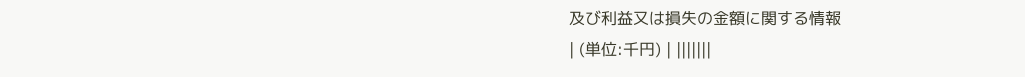及び利益又は損失の金額に関する情報
| (単位:千円) | |||||||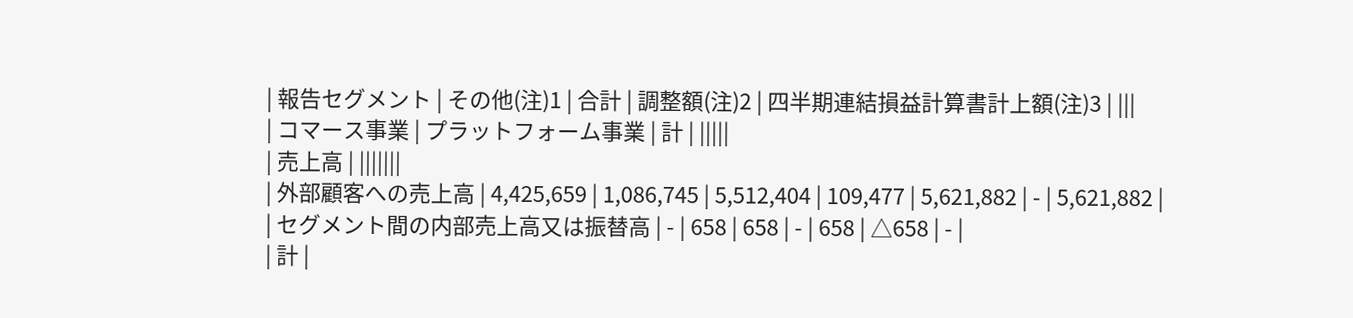| 報告セグメント | その他(注)1 | 合計 | 調整額(注)2 | 四半期連結損益計算書計上額(注)3 | |||
| コマース事業 | プラットフォーム事業 | 計 | |||||
| 売上高 | |||||||
| 外部顧客への売上高 | 4,425,659 | 1,086,745 | 5,512,404 | 109,477 | 5,621,882 | - | 5,621,882 |
| セグメント間の内部売上高又は振替高 | - | 658 | 658 | - | 658 | △658 | - |
| 計 |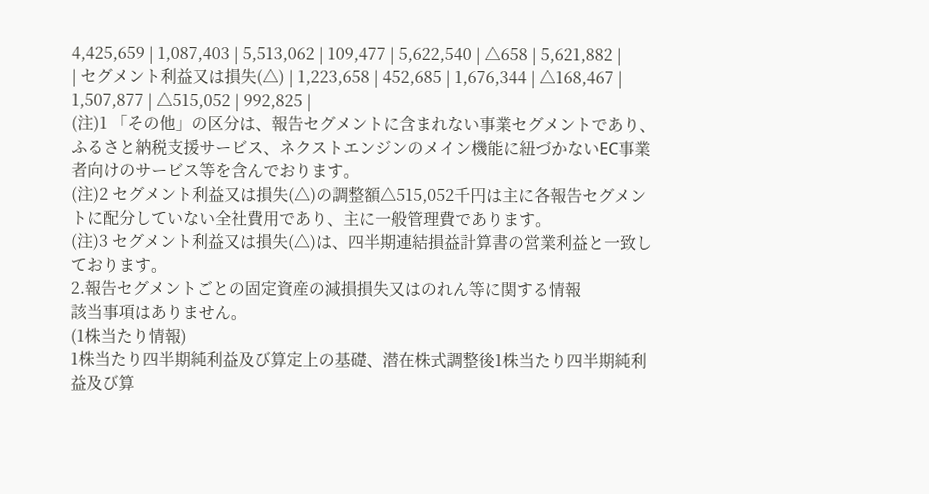4,425,659 | 1,087,403 | 5,513,062 | 109,477 | 5,622,540 | △658 | 5,621,882 |
| セグメント利益又は損失(△) | 1,223,658 | 452,685 | 1,676,344 | △168,467 | 1,507,877 | △515,052 | 992,825 |
(注)1 「その他」の区分は、報告セグメントに含まれない事業セグメントであり、ふるさと納税支援サービス、ネクストエンジンのメイン機能に紐づかないEC事業者向けのサービス等を含んでおります。
(注)2 セグメント利益又は損失(△)の調整額△515,052千円は主に各報告セグメントに配分していない全社費用であり、主に一般管理費であります。
(注)3 セグメント利益又は損失(△)は、四半期連結損益計算書の営業利益と一致しております。
2.報告セグメントごとの固定資産の減損損失又はのれん等に関する情報
該当事項はありません。
(1株当たり情報)
1株当たり四半期純利益及び算定上の基礎、潜在株式調整後1株当たり四半期純利益及び算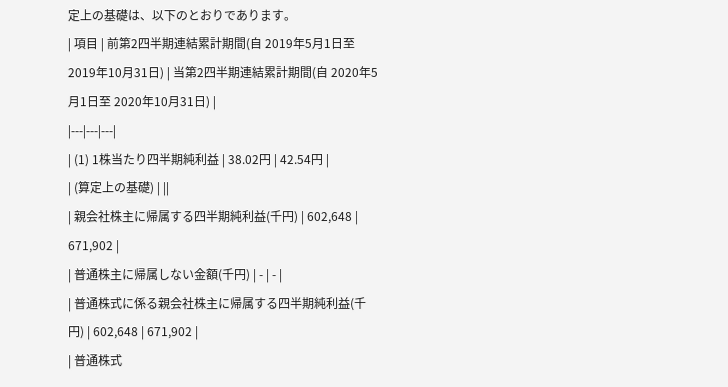定上の基礎は、以下のとおりであります。
| 項目 | 前第2四半期連結累計期間(自 2019年5月1日至 2019年10月31日) | 当第2四半期連結累計期間(自 2020年5月1日至 2020年10月31日) |
|---|---|---|
| (1) 1株当たり四半期純利益 | 38.02円 | 42.54円 |
| (算定上の基礎) | ||
| 親会社株主に帰属する四半期純利益(千円) | 602,648 | 671,902 |
| 普通株主に帰属しない金額(千円) | - | - |
| 普通株式に係る親会社株主に帰属する四半期純利益(千円) | 602,648 | 671,902 |
| 普通株式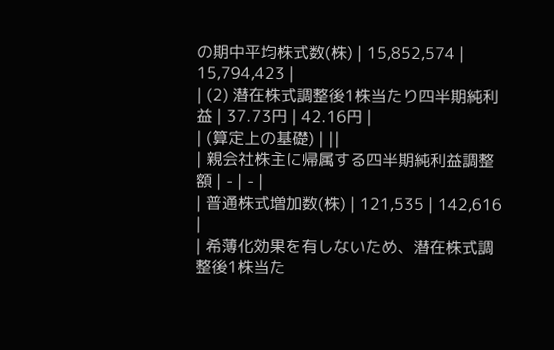の期中平均株式数(株) | 15,852,574 | 15,794,423 |
| (2) 潜在株式調整後1株当たり四半期純利益 | 37.73円 | 42.16円 |
| (算定上の基礎) | ||
| 親会社株主に帰属する四半期純利益調整額 | - | - |
| 普通株式増加数(株) | 121,535 | 142,616 |
| 希薄化効果を有しないため、潜在株式調整後1株当た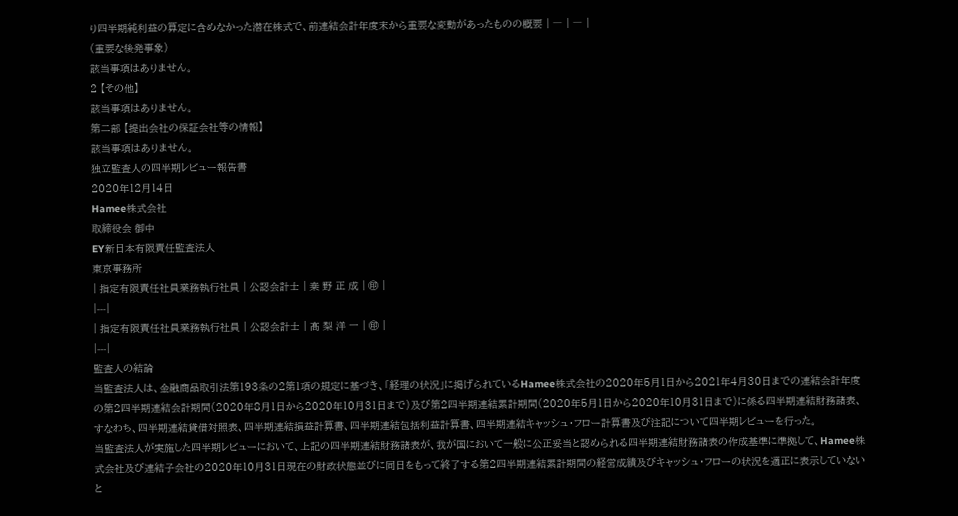り四半期純利益の算定に含めなかった潜在株式で、前連結会計年度末から重要な変動があったものの概要 | ― | ― |
(重要な後発事象)
該当事項はありません。
2 【その他】
該当事項はありません。
第二部 【提出会社の保証会社等の情報】
該当事項はありません。
独立監査人の四半期レビュー報告書
2020年12月14日
Hamee株式会社
取締役会 御中
EY新日本有限責任監査法人
東京事務所
| 指定有限責任社員業務執行社員 | 公認会計士 | 桒 野 正 成 | ㊞ |
|---|
| 指定有限責任社員業務執行社員 | 公認会計士 | 髙 梨 洋 一 | ㊞ |
|---|
監査人の結論
当監査法人は、金融商品取引法第193条の2第1項の規定に基づき、「経理の状況」に掲げられているHamee株式会社の2020年5月1日から2021年4月30日までの連結会計年度の第2四半期連結会計期間(2020年8月1日から2020年10月31日まで)及び第2四半期連結累計期間(2020年5月1日から2020年10月31日まで)に係る四半期連結財務諸表、すなわち、四半期連結貸借対照表、四半期連結損益計算書、四半期連結包括利益計算書、四半期連結キャッシュ・フロー計算書及び注記について四半期レビューを行った。
当監査法人が実施した四半期レビューにおいて、上記の四半期連結財務諸表が、我が国において一般に公正妥当と認められる四半期連結財務諸表の作成基準に準拠して、Hamee株式会社及び連結子会社の2020年10月31日現在の財政状態並びに同日をもって終了する第2四半期連結累計期間の経営成績及びキャッシュ・フローの状況を適正に表示していないと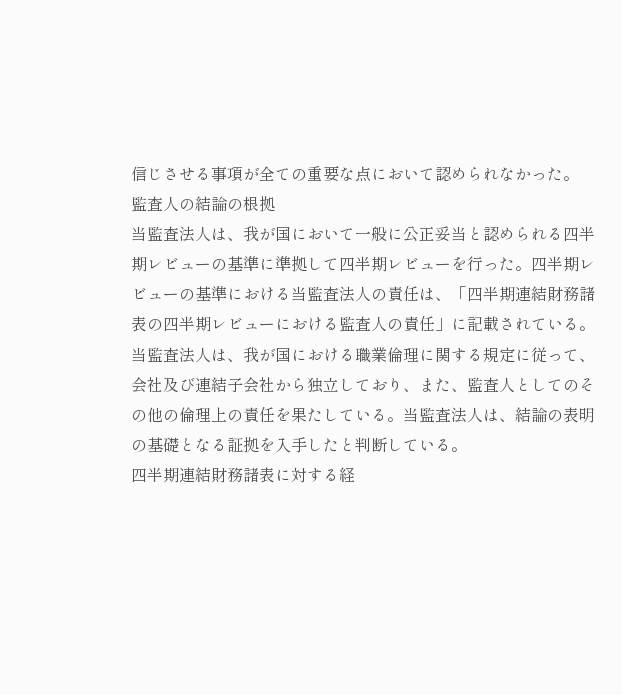信じさせる事項が全ての重要な点において認められなかった。
監査人の結論の根拠
当監査法人は、我が国において一般に公正妥当と認められる四半期レビューの基準に準拠して四半期レビューを行った。四半期レビューの基準における当監査法人の責任は、「四半期連結財務諸表の四半期レビューにおける監査人の責任」に記載されている。当監査法人は、我が国における職業倫理に関する規定に従って、会社及び連結子会社から独立しており、また、監査人としてのその他の倫理上の責任を果たしている。当監査法人は、結論の表明の基礎となる証拠を入手したと判断している。
四半期連結財務諸表に対する経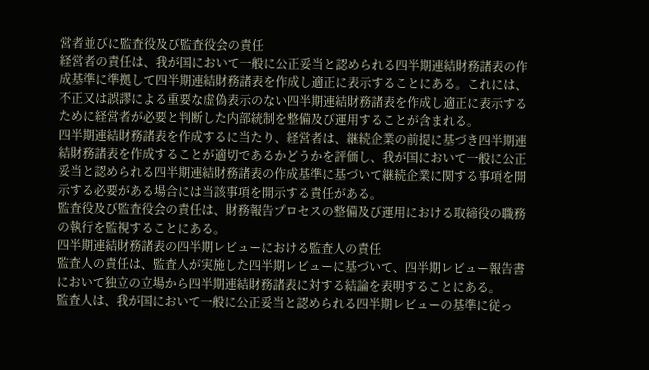営者並びに監査役及び監査役会の責任
経営者の責任は、我が国において一般に公正妥当と認められる四半期連結財務諸表の作成基準に準拠して四半期連結財務諸表を作成し適正に表示することにある。これには、不正又は誤謬による重要な虚偽表示のない四半期連結財務諸表を作成し適正に表示するために経営者が必要と判断した内部統制を整備及び運用することが含まれる。
四半期連結財務諸表を作成するに当たり、経営者は、継続企業の前提に基づき四半期連結財務諸表を作成することが適切であるかどうかを評価し、我が国において一般に公正妥当と認められる四半期連結財務諸表の作成基準に基づいて継続企業に関する事項を開示する必要がある場合には当該事項を開示する責任がある。
監査役及び監査役会の責任は、財務報告プロセスの整備及び運用における取締役の職務の執行を監視することにある。
四半期連結財務諸表の四半期レビューにおける監査人の責任
監査人の責任は、監査人が実施した四半期レビューに基づいて、四半期レビュー報告書において独立の立場から四半期連結財務諸表に対する結論を表明することにある。
監査人は、我が国において一般に公正妥当と認められる四半期レビューの基準に従っ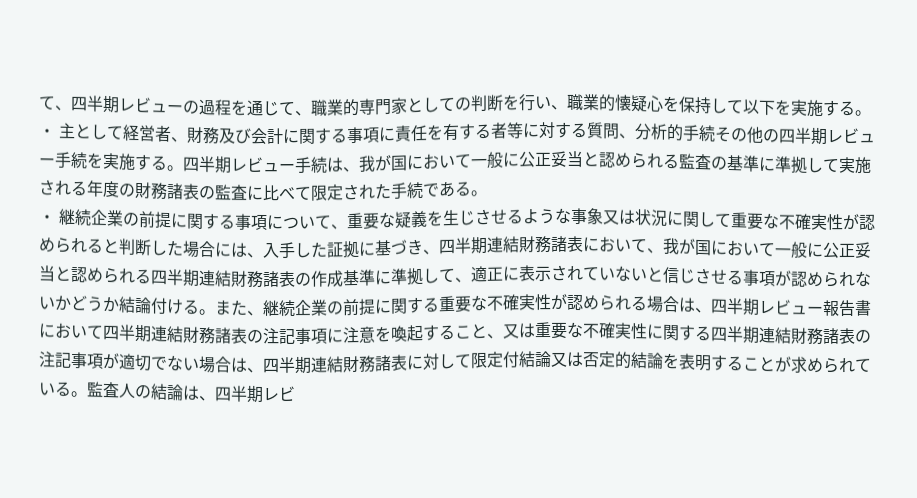て、四半期レビューの過程を通じて、職業的専門家としての判断を行い、職業的懐疑心を保持して以下を実施する。
・ 主として経営者、財務及び会計に関する事項に責任を有する者等に対する質問、分析的手続その他の四半期レビュー手続を実施する。四半期レビュー手続は、我が国において一般に公正妥当と認められる監査の基準に準拠して実施される年度の財務諸表の監査に比べて限定された手続である。
・ 継続企業の前提に関する事項について、重要な疑義を生じさせるような事象又は状況に関して重要な不確実性が認められると判断した場合には、入手した証拠に基づき、四半期連結財務諸表において、我が国において一般に公正妥当と認められる四半期連結財務諸表の作成基準に準拠して、適正に表示されていないと信じさせる事項が認められないかどうか結論付ける。また、継続企業の前提に関する重要な不確実性が認められる場合は、四半期レビュー報告書において四半期連結財務諸表の注記事項に注意を喚起すること、又は重要な不確実性に関する四半期連結財務諸表の注記事項が適切でない場合は、四半期連結財務諸表に対して限定付結論又は否定的結論を表明することが求められている。監査人の結論は、四半期レビ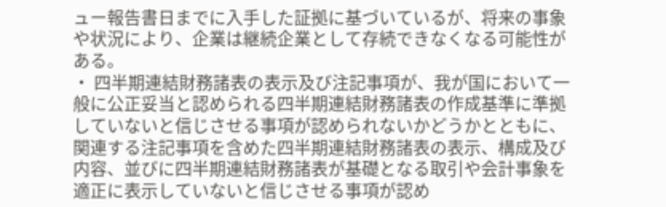ュー報告書日までに入手した証拠に基づいているが、将来の事象や状況により、企業は継続企業として存続できなくなる可能性がある。
・ 四半期連結財務諸表の表示及び注記事項が、我が国において一般に公正妥当と認められる四半期連結財務諸表の作成基準に準拠していないと信じさせる事項が認められないかどうかとともに、関連する注記事項を含めた四半期連結財務諸表の表示、構成及び内容、並びに四半期連結財務諸表が基礎となる取引や会計事象を適正に表示していないと信じさせる事項が認め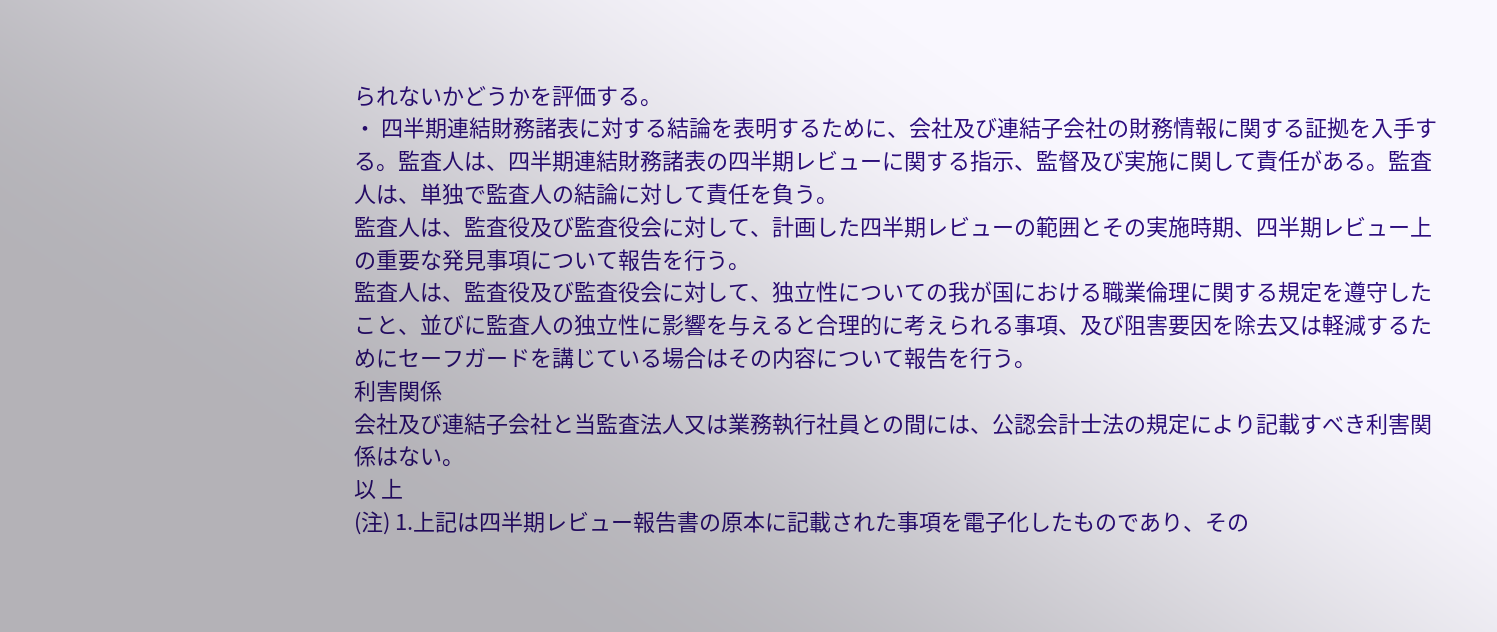られないかどうかを評価する。
・ 四半期連結財務諸表に対する結論を表明するために、会社及び連結子会社の財務情報に関する証拠を入手する。監査人は、四半期連結財務諸表の四半期レビューに関する指示、監督及び実施に関して責任がある。監査人は、単独で監査人の結論に対して責任を負う。
監査人は、監査役及び監査役会に対して、計画した四半期レビューの範囲とその実施時期、四半期レビュー上の重要な発見事項について報告を行う。
監査人は、監査役及び監査役会に対して、独立性についての我が国における職業倫理に関する規定を遵守したこと、並びに監査人の独立性に影響を与えると合理的に考えられる事項、及び阻害要因を除去又は軽減するためにセーフガードを講じている場合はその内容について報告を行う。
利害関係
会社及び連結子会社と当監査法人又は業務執行社員との間には、公認会計士法の規定により記載すべき利害関係はない。
以 上
(注) 1.上記は四半期レビュー報告書の原本に記載された事項を電子化したものであり、その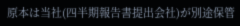原本は当社(四半期報告書提出会社)が別途保管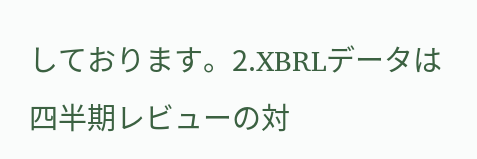しております。2.XBRLデータは四半期レビューの対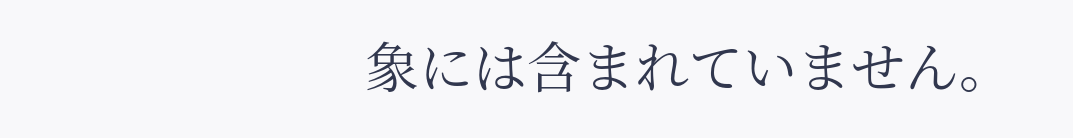象には含まれていません。